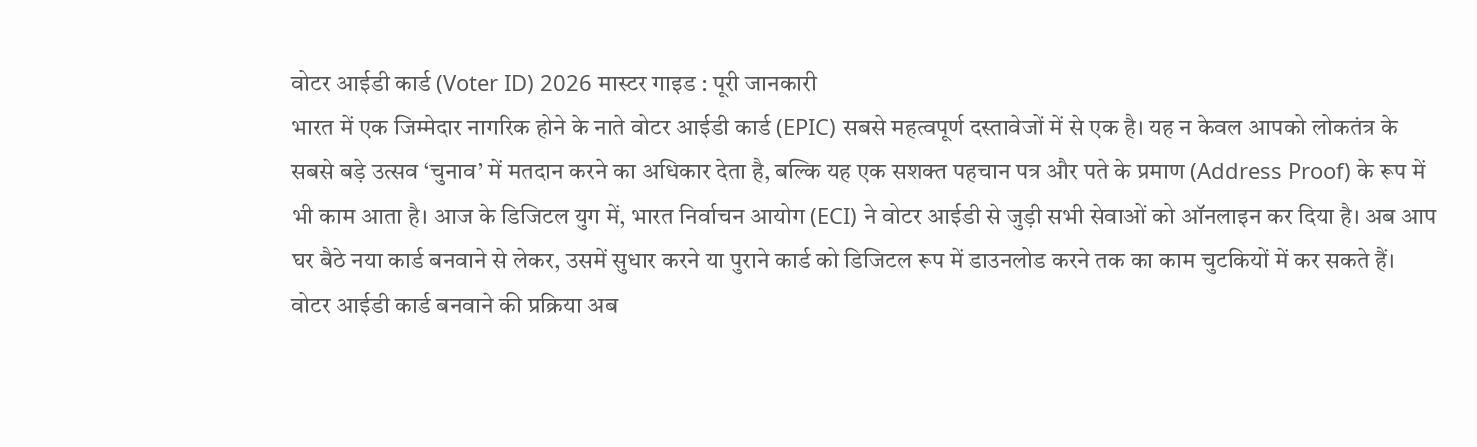वोटर आईडी कार्ड (Voter ID) 2026 मास्टर गाइड : पूरी जानकारी
भारत में एक जिम्मेदार नागरिक होने के नाते वोटर आईडी कार्ड (EPIC) सबसे महत्वपूर्ण दस्तावेजों में से एक है। यह न केवल आपको लोकतंत्र के सबसे बड़े उत्सव ‘चुनाव’ में मतदान करने का अधिकार देता है, बल्कि यह एक सशक्त पहचान पत्र और पते के प्रमाण (Address Proof) के रूप में भी काम आता है। आज के डिजिटल युग में, भारत निर्वाचन आयोग (ECI) ने वोटर आईडी से जुड़ी सभी सेवाओं को ऑनलाइन कर दिया है। अब आप घर बैठे नया कार्ड बनवाने से लेकर, उसमें सुधार करने या पुराने कार्ड को डिजिटल रूप में डाउनलोड करने तक का काम चुटकियों में कर सकते हैं।
वोटर आईडी कार्ड बनवाने की प्रक्रिया अब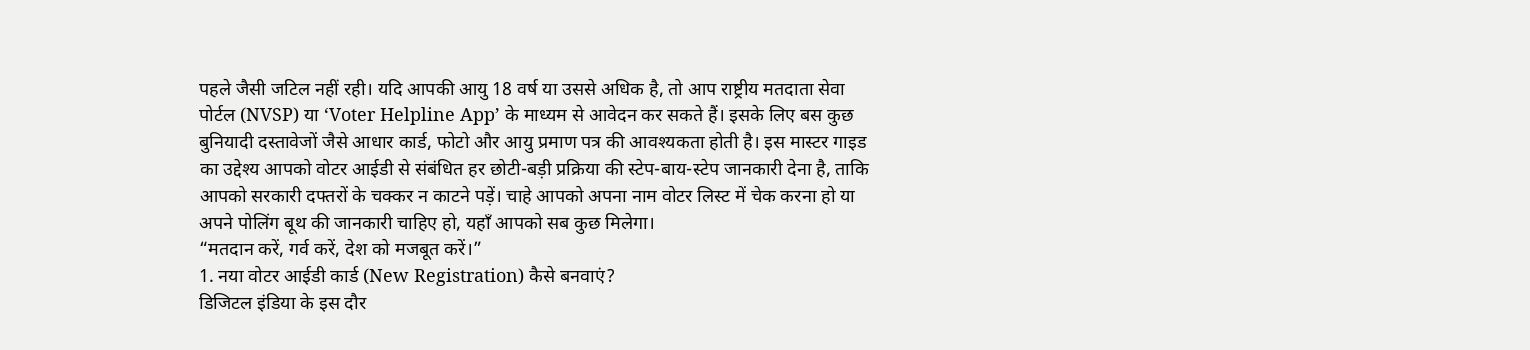पहले जैसी जटिल नहीं रही। यदि आपकी आयु 18 वर्ष या उससे अधिक है, तो आप राष्ट्रीय मतदाता सेवा पोर्टल (NVSP) या ‘Voter Helpline App’ के माध्यम से आवेदन कर सकते हैं। इसके लिए बस कुछ बुनियादी दस्तावेजों जैसे आधार कार्ड, फोटो और आयु प्रमाण पत्र की आवश्यकता होती है। इस मास्टर गाइड का उद्देश्य आपको वोटर आईडी से संबंधित हर छोटी-बड़ी प्रक्रिया की स्टेप-बाय-स्टेप जानकारी देना है, ताकि आपको सरकारी दफ्तरों के चक्कर न काटने पड़ें। चाहे आपको अपना नाम वोटर लिस्ट में चेक करना हो या अपने पोलिंग बूथ की जानकारी चाहिए हो, यहाँ आपको सब कुछ मिलेगा।
“मतदान करें, गर्व करें, देश को मजबूत करें।”
1. नया वोटर आईडी कार्ड (New Registration) कैसे बनवाएं?
डिजिटल इंडिया के इस दौर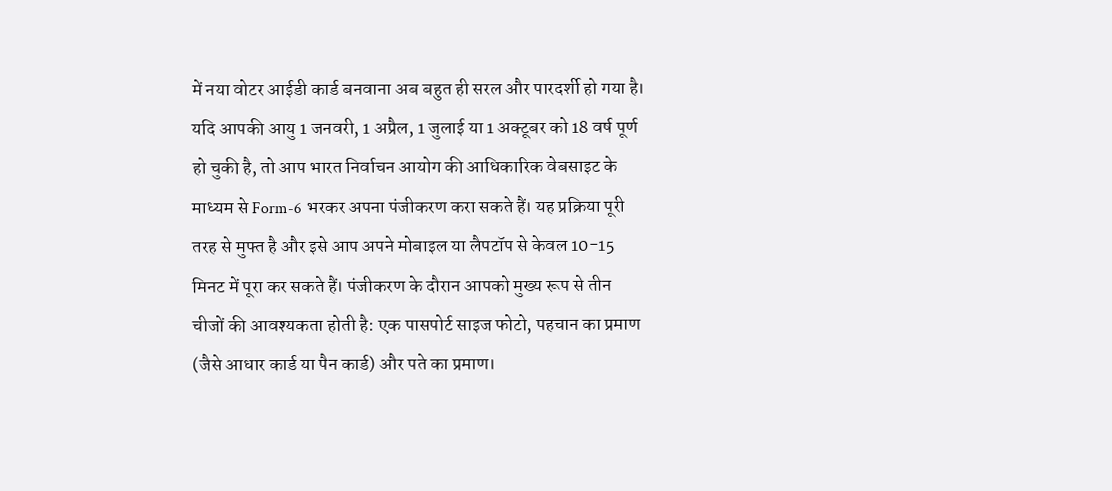में नया वोटर आईडी कार्ड बनवाना अब बहुत ही सरल और पारदर्शी हो गया है। यदि आपकी आयु 1 जनवरी, 1 अप्रैल, 1 जुलाई या 1 अक्टूबर को 18 वर्ष पूर्ण हो चुकी है, तो आप भारत निर्वाचन आयोग की आधिकारिक वेबसाइट के माध्यम से Form-6 भरकर अपना पंजीकरण करा सकते हैं। यह प्रक्रिया पूरी तरह से मुफ्त है और इसे आप अपने मोबाइल या लैपटॉप से केवल 10-15 मिनट में पूरा कर सकते हैं। पंजीकरण के दौरान आपको मुख्य रूप से तीन चीजों की आवश्यकता होती है: एक पासपोर्ट साइज फोटो, पहचान का प्रमाण (जैसे आधार कार्ड या पैन कार्ड) और पते का प्रमाण।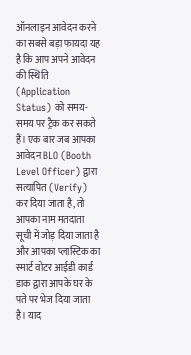ऑनलाइन आवेदन करने का सबसे बड़ा फायदा यह है कि आप अपने आवेदन की स्थिति (Application Status) को समय-समय पर ट्रैक कर सकते हैं। एक बार जब आपका आवेदन BLO (Booth Level Officer) द्वारा सत्यापित (Verify) कर दिया जाता है, तो आपका नाम मतदाता सूची में जोड़ दिया जाता है और आपका प्लास्टिक का स्मार्ट वोटर आईडी कार्ड डाक द्वारा आपके घर के पते पर भेज दिया जाता है। याद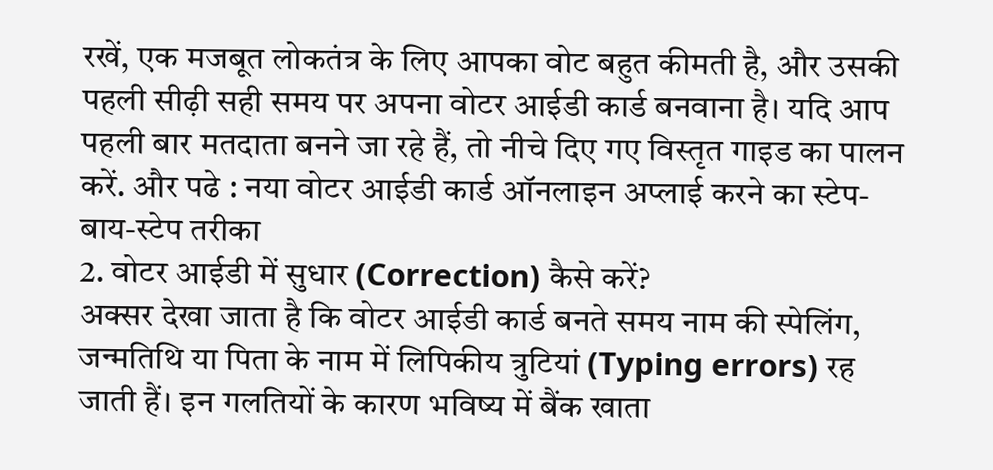रखें, एक मजबूत लोकतंत्र के लिए आपका वोट बहुत कीमती है, और उसकी पहली सीढ़ी सही समय पर अपना वोटर आईडी कार्ड बनवाना है। यदि आप पहली बार मतदाता बनने जा रहे हैं, तो नीचे दिए गए विस्तृत गाइड का पालन करें. और पढे : नया वोटर आईडी कार्ड ऑनलाइन अप्लाई करने का स्टेप-बाय-स्टेप तरीका
2. वोटर आईडी में सुधार (Correction) कैसे करें?
अक्सर देखा जाता है कि वोटर आईडी कार्ड बनते समय नाम की स्पेलिंग, जन्मतिथि या पिता के नाम में लिपिकीय त्रुटियां (Typing errors) रह जाती हैं। इन गलतियों के कारण भविष्य में बैंक खाता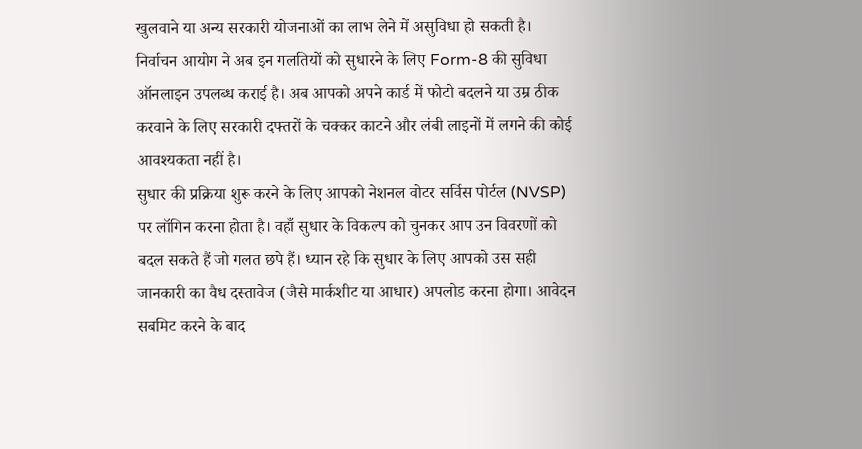खुलवाने या अन्य सरकारी योजनाओं का लाभ लेने में असुविधा हो सकती है। निर्वाचन आयोग ने अब इन गलतियों को सुधारने के लिए Form-8 की सुविधा ऑनलाइन उपलब्ध कराई है। अब आपको अपने कार्ड में फोटो बदलने या उम्र ठीक करवाने के लिए सरकारी दफ्तरों के चक्कर काटने और लंबी लाइनों में लगने की कोई आवश्यकता नहीं है।
सुधार की प्रक्रिया शुरू करने के लिए आपको नेशनल वोटर सर्विस पोर्टल (NVSP) पर लॉगिन करना होता है। वहाँ सुधार के विकल्प को चुनकर आप उन विवरणों को बदल सकते हैं जो गलत छपे हैं। ध्यान रहे कि सुधार के लिए आपको उस सही जानकारी का वैध दस्तावेज (जैसे मार्कशीट या आधार) अपलोड करना होगा। आवेदन सबमिट करने के बाद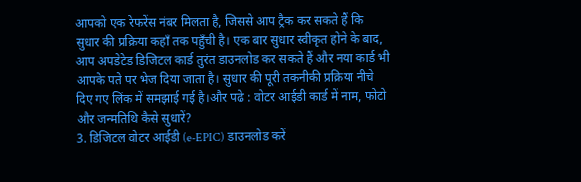आपको एक रेफरेंस नंबर मिलता है, जिससे आप ट्रैक कर सकते हैं कि सुधार की प्रक्रिया कहाँ तक पहुँची है। एक बार सुधार स्वीकृत होने के बाद, आप अपडेटेड डिजिटल कार्ड तुरंत डाउनलोड कर सकते हैं और नया कार्ड भी आपके पते पर भेज दिया जाता है। सुधार की पूरी तकनीकी प्रक्रिया नीचे दिए गए लिंक में समझाई गई है।और पढे : वोटर आईडी कार्ड में नाम, फोटो और जन्मतिथि कैसे सुधारें?
3. डिजिटल वोटर आईडी (e-EPIC) डाउनलोड करें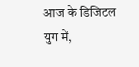आज के डिजिटल युग में,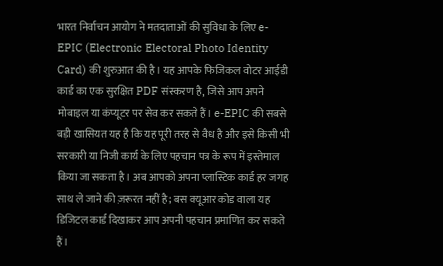भारत निर्वाचन आयोग ने मतदाताओं की सुविधा के लिए e-EPIC (Electronic Electoral Photo Identity Card) की शुरुआत की है। यह आपके फिजिकल वोटर आईडी कार्ड का एक सुरक्षित PDF संस्करण है, जिसे आप अपने मोबाइल या कंप्यूटर पर सेव कर सकते हैं। e-EPIC की सबसे बड़ी खासियत यह है कि यह पूरी तरह से वैध है और इसे किसी भी सरकारी या निजी कार्य के लिए पहचान पत्र के रूप में इस्तेमाल किया जा सकता है। अब आपको अपना प्लास्टिक कार्ड हर जगह साथ ले जाने की ज़रूरत नहीं है; बस क्यूआर कोड वाला यह डिजिटल कार्ड दिखाकर आप अपनी पहचान प्रमाणित कर सकते हैं।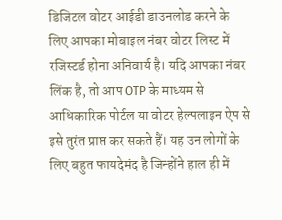डिजिटल वोटर आईडी डाउनलोड करने के लिए आपका मोबाइल नंबर वोटर लिस्ट में रजिस्टर्ड होना अनिवार्य है। यदि आपका नंबर लिंक है, तो आप OTP के माध्यम से आधिकारिक पोर्टल या वोटर हेल्पलाइन ऐप से इसे तुरंत प्राप्त कर सकते हैं। यह उन लोगों के लिए बहुत फायदेमंद है जिन्होंने हाल ही में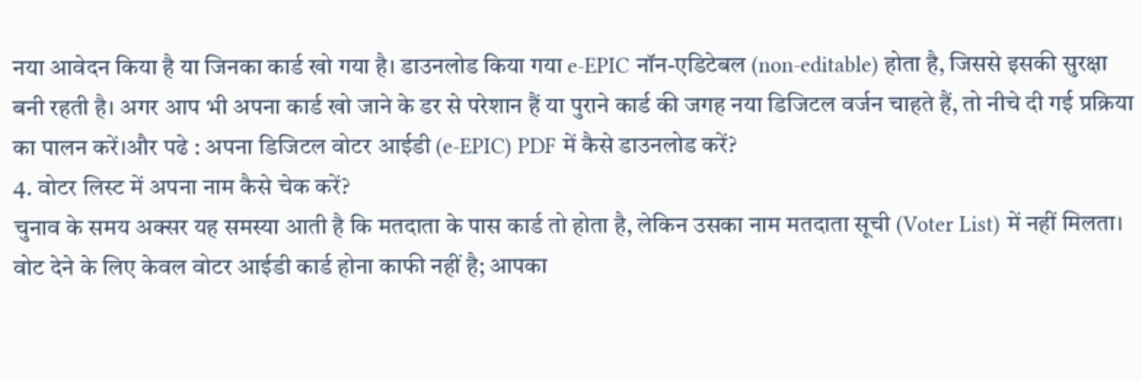नया आवेदन किया है या जिनका कार्ड खो गया है। डाउनलोड किया गया e-EPIC नॉन-एडिटेबल (non-editable) होता है, जिससे इसकी सुरक्षा बनी रहती है। अगर आप भी अपना कार्ड खो जाने के डर से परेशान हैं या पुराने कार्ड की जगह नया डिजिटल वर्जन चाहते हैं, तो नीचे दी गई प्रक्रिया का पालन करें।और पढे : अपना डिजिटल वोटर आईडी (e-EPIC) PDF में कैसे डाउनलोड करें?
4. वोटर लिस्ट में अपना नाम कैसे चेक करें?
चुनाव के समय अक्सर यह समस्या आती है कि मतदाता के पास कार्ड तो होता है, लेकिन उसका नाम मतदाता सूची (Voter List) में नहीं मिलता। वोट देने के लिए केवल वोटर आईडी कार्ड होना काफी नहीं है; आपका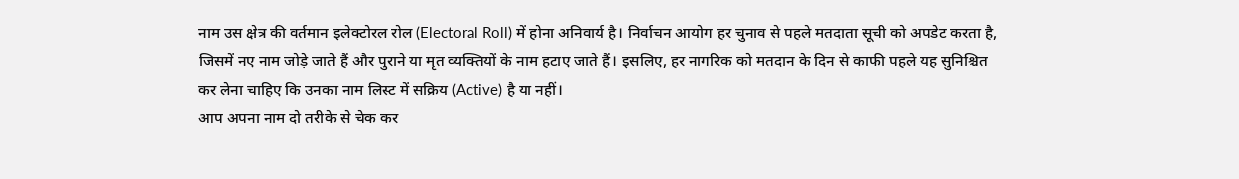नाम उस क्षेत्र की वर्तमान इलेक्टोरल रोल (Electoral Roll) में होना अनिवार्य है। निर्वाचन आयोग हर चुनाव से पहले मतदाता सूची को अपडेट करता है, जिसमें नए नाम जोड़े जाते हैं और पुराने या मृत व्यक्तियों के नाम हटाए जाते हैं। इसलिए, हर नागरिक को मतदान के दिन से काफी पहले यह सुनिश्चित कर लेना चाहिए कि उनका नाम लिस्ट में सक्रिय (Active) है या नहीं।
आप अपना नाम दो तरीके से चेक कर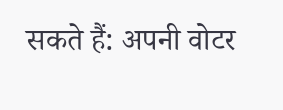सकते हैं: अपनी वोटर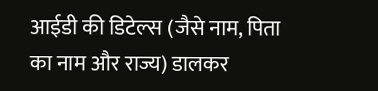आईडी की डिटेल्स (जैसे नाम, पिता का नाम और राज्य) डालकर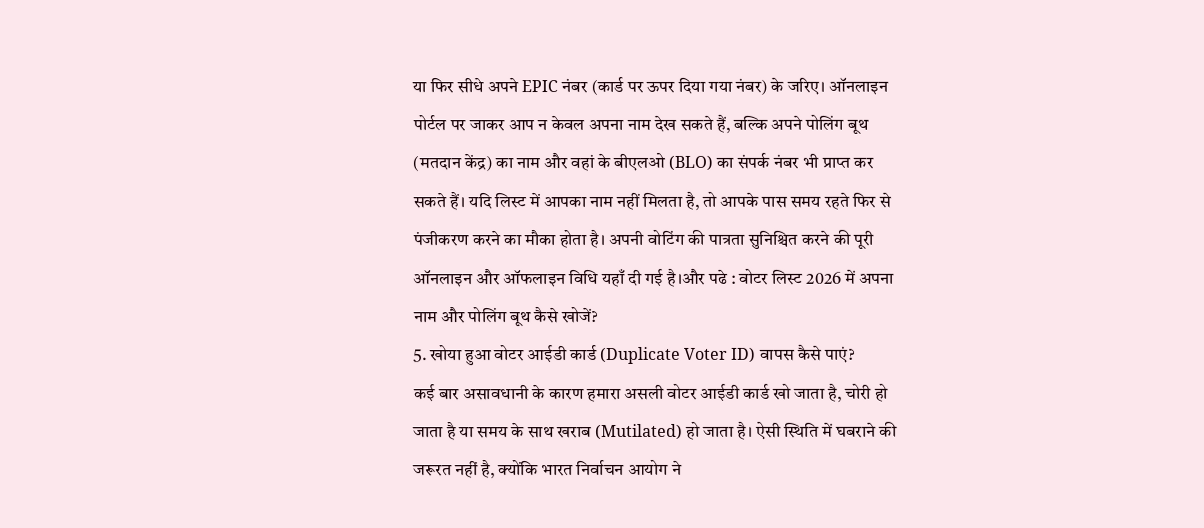या फिर सीधे अपने EPIC नंबर (कार्ड पर ऊपर दिया गया नंबर) के जरिए। ऑनलाइन पोर्टल पर जाकर आप न केवल अपना नाम देख सकते हैं, बल्कि अपने पोलिंग बूथ (मतदान केंद्र) का नाम और वहां के बीएलओ (BLO) का संपर्क नंबर भी प्राप्त कर सकते हैं। यदि लिस्ट में आपका नाम नहीं मिलता है, तो आपके पास समय रहते फिर से पंजीकरण करने का मौका होता है। अपनी वोटिंग की पात्रता सुनिश्चित करने की पूरी ऑनलाइन और ऑफलाइन विधि यहाँ दी गई है।और पढे : वोटर लिस्ट 2026 में अपना नाम और पोलिंग बूथ कैसे खोजें?
5. खोया हुआ वोटर आईडी कार्ड (Duplicate Voter ID) वापस कैसे पाएं?
कई बार असावधानी के कारण हमारा असली वोटर आईडी कार्ड खो जाता है, चोरी हो जाता है या समय के साथ खराब (Mutilated) हो जाता है। ऐसी स्थिति में घबराने की जरूरत नहीं है, क्योंकि भारत निर्वाचन आयोग ने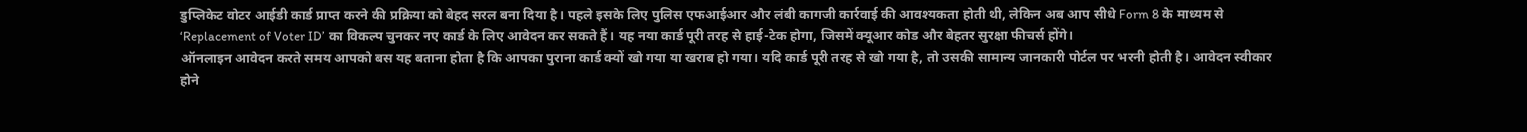डुप्लिकेट वोटर आईडी कार्ड प्राप्त करने की प्रक्रिया को बेहद सरल बना दिया है। पहले इसके लिए पुलिस एफआईआर और लंबी कागजी कार्रवाई की आवश्यकता होती थी, लेकिन अब आप सीधे Form 8 के माध्यम से ‘Replacement of Voter ID’ का विकल्प चुनकर नए कार्ड के लिए आवेदन कर सकते हैं। यह नया कार्ड पूरी तरह से हाई-टेक होगा, जिसमें क्यूआर कोड और बेहतर सुरक्षा फीचर्स होंगे।
ऑनलाइन आवेदन करते समय आपको बस यह बताना होता है कि आपका पुराना कार्ड क्यों खो गया या खराब हो गया। यदि कार्ड पूरी तरह से खो गया है, तो उसकी सामान्य जानकारी पोर्टल पर भरनी होती है। आवेदन स्वीकार होने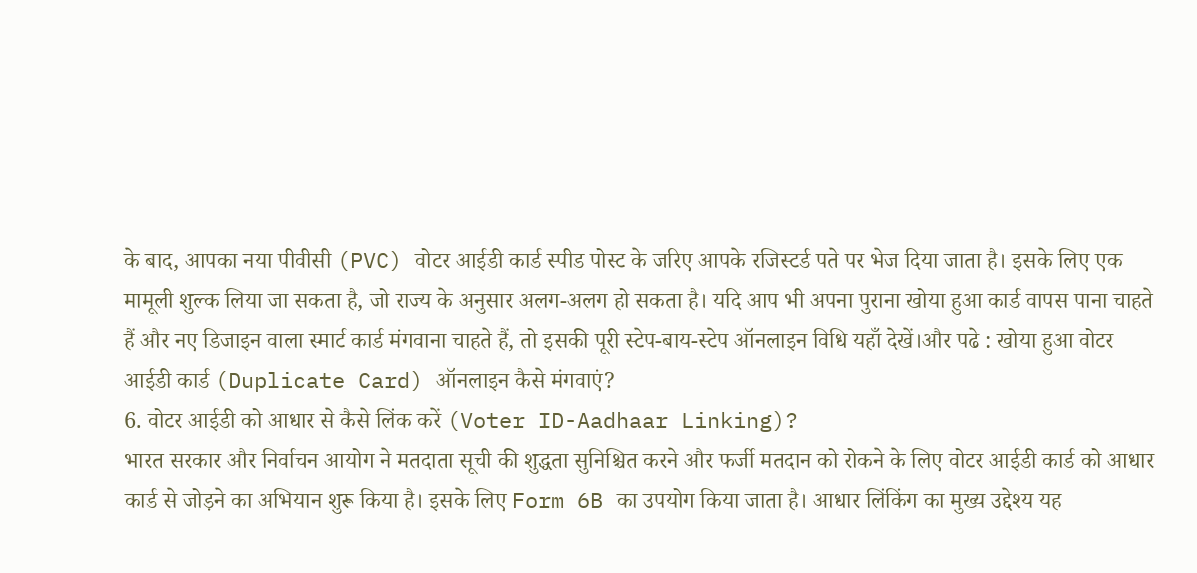के बाद, आपका नया पीवीसी (PVC) वोटर आईडी कार्ड स्पीड पोस्ट के जरिए आपके रजिस्टर्ड पते पर भेज दिया जाता है। इसके लिए एक मामूली शुल्क लिया जा सकता है, जो राज्य के अनुसार अलग-अलग हो सकता है। यदि आप भी अपना पुराना खोया हुआ कार्ड वापस पाना चाहते हैं और नए डिजाइन वाला स्मार्ट कार्ड मंगवाना चाहते हैं, तो इसकी पूरी स्टेप-बाय-स्टेप ऑनलाइन विधि यहाँ देखें।और पढे : खोया हुआ वोटर आईडी कार्ड (Duplicate Card) ऑनलाइन कैसे मंगवाएं?
6. वोटर आईडी को आधार से कैसे लिंक करें (Voter ID-Aadhaar Linking)?
भारत सरकार और निर्वाचन आयोग ने मतदाता सूची की शुद्धता सुनिश्चित करने और फर्जी मतदान को रोकने के लिए वोटर आईडी कार्ड को आधार कार्ड से जोड़ने का अभियान शुरू किया है। इसके लिए Form 6B का उपयोग किया जाता है। आधार लिंकिंग का मुख्य उद्देश्य यह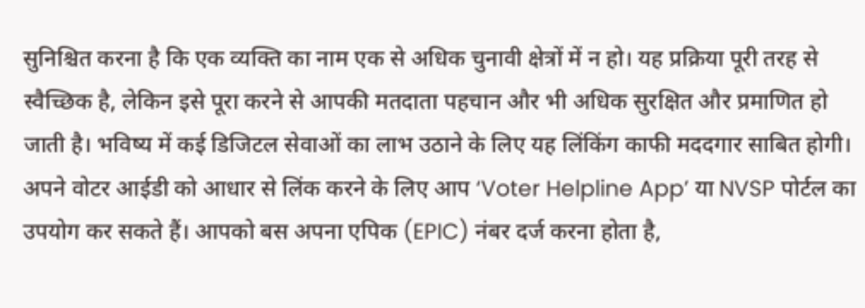सुनिश्चित करना है कि एक व्यक्ति का नाम एक से अधिक चुनावी क्षेत्रों में न हो। यह प्रक्रिया पूरी तरह से स्वैच्छिक है, लेकिन इसे पूरा करने से आपकी मतदाता पहचान और भी अधिक सुरक्षित और प्रमाणित हो जाती है। भविष्य में कई डिजिटल सेवाओं का लाभ उठाने के लिए यह लिंकिंग काफी मददगार साबित होगी।
अपने वोटर आईडी को आधार से लिंक करने के लिए आप ‘Voter Helpline App’ या NVSP पोर्टल का उपयोग कर सकते हैं। आपको बस अपना एपिक (EPIC) नंबर दर्ज करना होता है,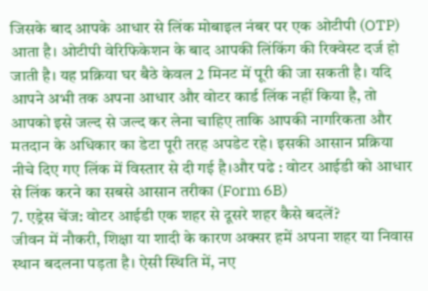जिसके बाद आपके आधार से लिंक मोबाइल नंबर पर एक ओटीपी (OTP) आता है। ओटीपी वेरिफिकेशन के बाद आपकी लिंकिंग की रिक्वेस्ट दर्ज हो जाती है। यह प्रक्रिया घर बैठे केवल 2 मिनट में पूरी की जा सकती है। यदि आपने अभी तक अपना आधार और वोटर कार्ड लिंक नहीं किया है, तो आपको इसे जल्द से जल्द कर लेना चाहिए ताकि आपकी नागरिकता और मतदान के अधिकार का डेटा पूरी तरह अपडेट रहे। इसकी आसान प्रक्रिया नीचे दिए गए लिंक में विस्तार से दी गई है।और पढे : वोटर आईडी को आधार से लिंक करने का सबसे आसान तरीका (Form 6B)
7. एड्रेस चेंज: वोटर आईडी एक शहर से दूसरे शहर कैसे बदलें?
जीवन में नौकरी, शिक्षा या शादी के कारण अक्सर हमें अपना शहर या निवास स्थान बदलना पड़ता है। ऐसी स्थिति में, नए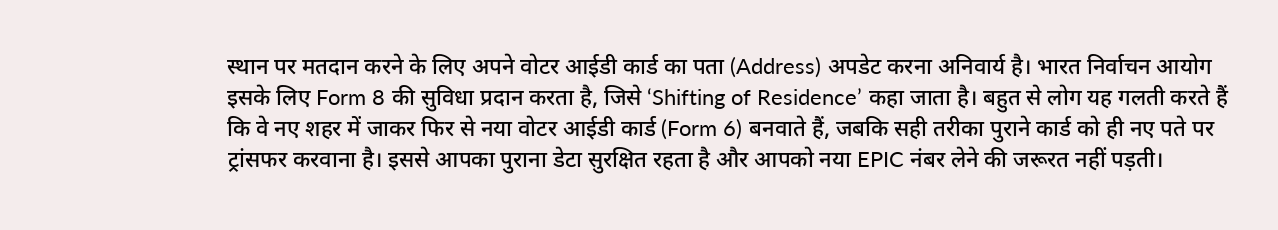स्थान पर मतदान करने के लिए अपने वोटर आईडी कार्ड का पता (Address) अपडेट करना अनिवार्य है। भारत निर्वाचन आयोग इसके लिए Form 8 की सुविधा प्रदान करता है, जिसे ‘Shifting of Residence’ कहा जाता है। बहुत से लोग यह गलती करते हैं कि वे नए शहर में जाकर फिर से नया वोटर आईडी कार्ड (Form 6) बनवाते हैं, जबकि सही तरीका पुराने कार्ड को ही नए पते पर ट्रांसफर करवाना है। इससे आपका पुराना डेटा सुरक्षित रहता है और आपको नया EPIC नंबर लेने की जरूरत नहीं पड़ती।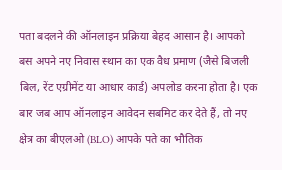पता बदलने की ऑनलाइन प्रक्रिया बेहद आसान है। आपको बस अपने नए निवास स्थान का एक वैध प्रमाण (जैसे बिजली बिल, रेंट एग्रीमेंट या आधार कार्ड) अपलोड करना होता है। एक बार जब आप ऑनलाइन आवेदन सबमिट कर देते हैं, तो नए क्षेत्र का बीएलओ (BLO) आपके पते का भौतिक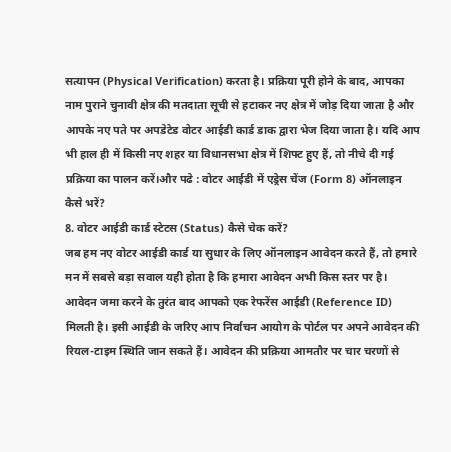सत्यापन (Physical Verification) करता है। प्रक्रिया पूरी होने के बाद, आपका नाम पुराने चुनावी क्षेत्र की मतदाता सूची से हटाकर नए क्षेत्र में जोड़ दिया जाता है और आपके नए पते पर अपडेटेड वोटर आईडी कार्ड डाक द्वारा भेज दिया जाता है। यदि आप भी हाल ही में किसी नए शहर या विधानसभा क्षेत्र में शिफ्ट हुए हैं, तो नीचे दी गई प्रक्रिया का पालन करें।और पढे : वोटर आईडी में एड्रेस चेंज (Form 8) ऑनलाइन कैसे भरें?
8. वोटर आईडी कार्ड स्टेटस (Status) कैसे चेक करें?
जब हम नए वोटर आईडी कार्ड या सुधार के लिए ऑनलाइन आवेदन करते हैं, तो हमारे मन में सबसे बड़ा सवाल यही होता है कि हमारा आवेदन अभी किस स्तर पर है। आवेदन जमा करने के तुरंत बाद आपको एक रेफरेंस आईडी (Reference ID) मिलती है। इसी आईडी के जरिए आप निर्वाचन आयोग के पोर्टल पर अपने आवेदन की रियल-टाइम स्थिति जान सकते हैं। आवेदन की प्रक्रिया आमतौर पर चार चरणों से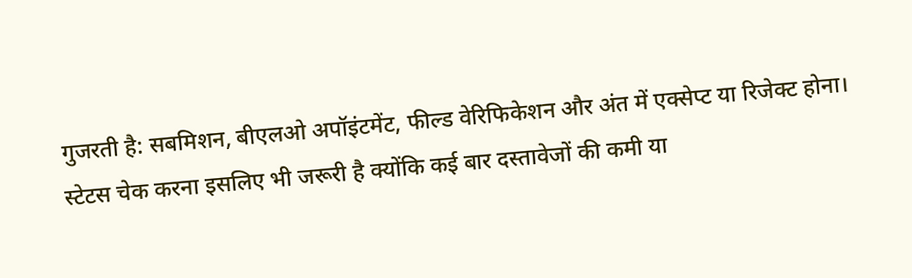गुजरती है: सबमिशन, बीएलओ अपॉइंटमेंट, फील्ड वेरिफिकेशन और अंत में एक्सेप्ट या रिजेक्ट होना।
स्टेटस चेक करना इसलिए भी जरूरी है क्योंकि कई बार दस्तावेजों की कमी या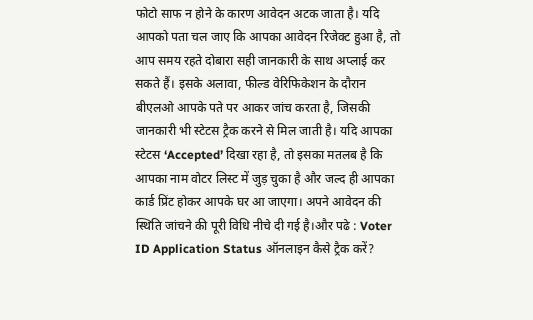फोटो साफ न होने के कारण आवेदन अटक जाता है। यदि आपको पता चल जाए कि आपका आवेदन रिजेक्ट हुआ है, तो आप समय रहते दोबारा सही जानकारी के साथ अप्लाई कर सकते हैं। इसके अलावा, फील्ड वेरिफिकेशन के दौरान बीएलओ आपके पते पर आकर जांच करता है, जिसकी जानकारी भी स्टेटस ट्रैक करने से मिल जाती है। यदि आपका स्टेटस ‘Accepted’ दिखा रहा है, तो इसका मतलब है कि आपका नाम वोटर लिस्ट में जुड़ चुका है और जल्द ही आपका कार्ड प्रिंट होकर आपके घर आ जाएगा। अपने आवेदन की स्थिति जांचने की पूरी विधि नीचे दी गई है।और पढे : Voter ID Application Status ऑनलाइन कैसे ट्रैक करें?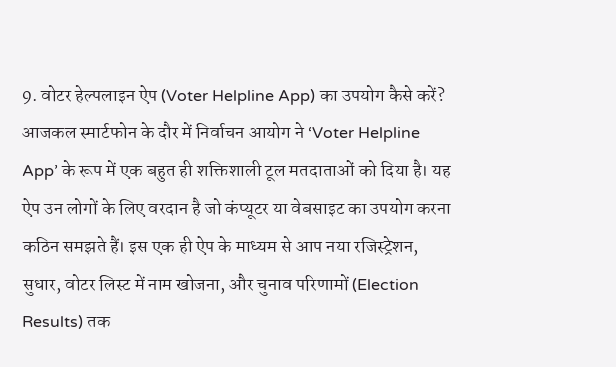9. वोटर हेल्पलाइन ऐप (Voter Helpline App) का उपयोग कैसे करें?
आजकल स्मार्टफोन के दौर में निर्वाचन आयोग ने ‘Voter Helpline App’ के रूप में एक बहुत ही शक्तिशाली टूल मतदाताओं को दिया है। यह ऐप उन लोगों के लिए वरदान है जो कंप्यूटर या वेबसाइट का उपयोग करना कठिन समझते हैं। इस एक ही ऐप के माध्यम से आप नया रजिस्ट्रेशन, सुधार, वोटर लिस्ट में नाम खोजना, और चुनाव परिणामों (Election Results) तक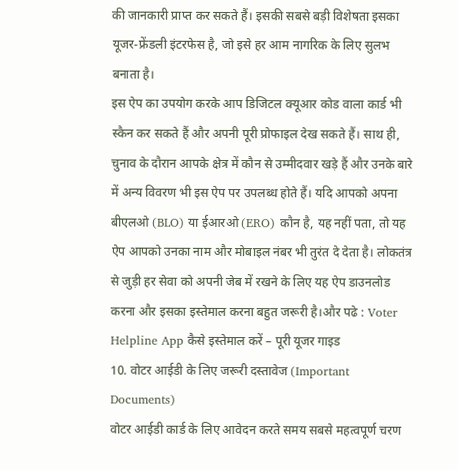की जानकारी प्राप्त कर सकते हैं। इसकी सबसे बड़ी विशेषता इसका यूजर-फ्रेंडली इंटरफेस है, जो इसे हर आम नागरिक के लिए सुलभ बनाता है।
इस ऐप का उपयोग करके आप डिजिटल क्यूआर कोड वाला कार्ड भी स्कैन कर सकते हैं और अपनी पूरी प्रोफाइल देख सकते हैं। साथ ही, चुनाव के दौरान आपके क्षेत्र में कौन से उम्मीदवार खड़े हैं और उनके बारे में अन्य विवरण भी इस ऐप पर उपलब्ध होते हैं। यदि आपको अपना बीएलओ (BLO) या ईआरओ (ERO) कौन है, यह नहीं पता, तो यह ऐप आपको उनका नाम और मोबाइल नंबर भी तुरंत दे देता है। लोकतंत्र से जुड़ी हर सेवा को अपनी जेब में रखने के लिए यह ऐप डाउनलोड करना और इसका इस्तेमाल करना बहुत जरूरी है।और पढे : Voter Helpline App कैसे इस्तेमाल करें – पूरी यूजर गाइड
10. वोटर आईडी के लिए जरूरी दस्तावेज (Important Documents)
वोटर आईडी कार्ड के लिए आवेदन करते समय सबसे महत्वपूर्ण चरण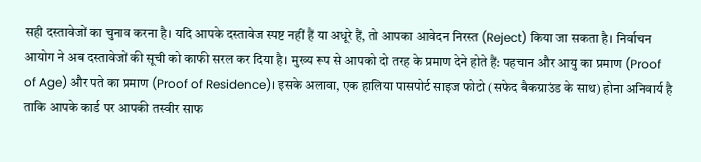सही दस्तावेजों का चुनाव करना है। यदि आपके दस्तावेज स्पष्ट नहीं हैं या अधूरे हैं, तो आपका आवेदन निरस्त (Reject) किया जा सकता है। निर्वाचन आयोग ने अब दस्तावेजों की सूची को काफी सरल कर दिया है। मुख्य रूप से आपको दो तरह के प्रमाण देने होते हैं: पहचान और आयु का प्रमाण (Proof of Age) और पते का प्रमाण (Proof of Residence)। इसके अलावा, एक हालिया पासपोर्ट साइज फोटो (सफेद बैकग्राउंड के साथ) होना अनिवार्य है ताकि आपके कार्ड पर आपकी तस्वीर साफ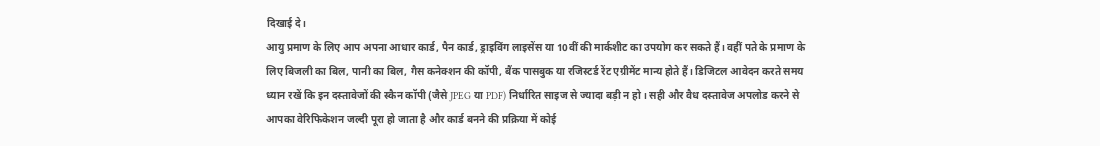दिखाई दे।
आयु प्रमाण के लिए आप अपना आधार कार्ड, पैन कार्ड, ड्राइविंग लाइसेंस या 10वीं की मार्कशीट का उपयोग कर सकते हैं। वहीं पते के प्रमाण के लिए बिजली का बिल, पानी का बिल, गैस कनेक्शन की कॉपी, बैंक पासबुक या रजिस्टर्ड रेंट एग्रीमेंट मान्य होते हैं। डिजिटल आवेदन करते समय ध्यान रखें कि इन दस्तावेजों की स्कैन कॉपी (जैसे JPEG या PDF) निर्धारित साइज से ज्यादा बड़ी न हो। सही और वैध दस्तावेज अपलोड करने से आपका वेरिफिकेशन जल्दी पूरा हो जाता है और कार्ड बनने की प्रक्रिया में कोई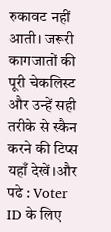रुकावट नहीं आती। जरूरी कागजातों की पूरी चेकलिस्ट और उन्हें सही तरीके से स्कैन करने की टिप्स यहाँ देखें।और पढे : Voter ID के लिए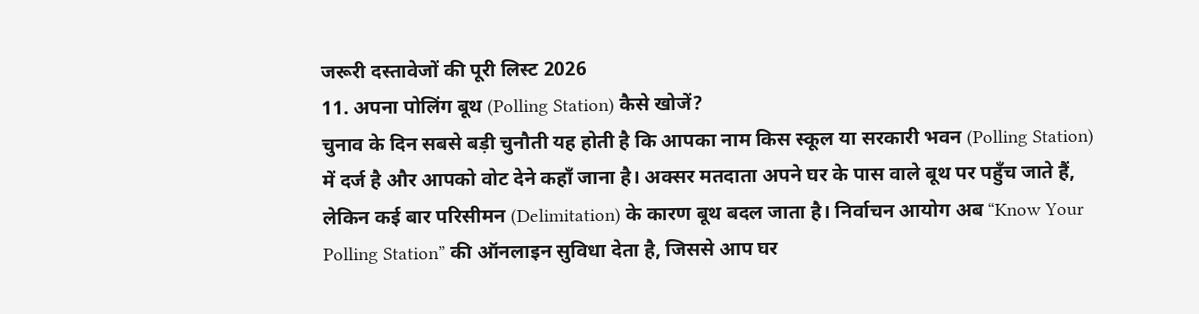जरूरी दस्तावेजों की पूरी लिस्ट 2026
11. अपना पोलिंग बूथ (Polling Station) कैसे खोजें?
चुनाव के दिन सबसे बड़ी चुनौती यह होती है कि आपका नाम किस स्कूल या सरकारी भवन (Polling Station) में दर्ज है और आपको वोट देने कहाँ जाना है। अक्सर मतदाता अपने घर के पास वाले बूथ पर पहुँच जाते हैं, लेकिन कई बार परिसीमन (Delimitation) के कारण बूथ बदल जाता है। निर्वाचन आयोग अब “Know Your Polling Station” की ऑनलाइन सुविधा देता है, जिससे आप घर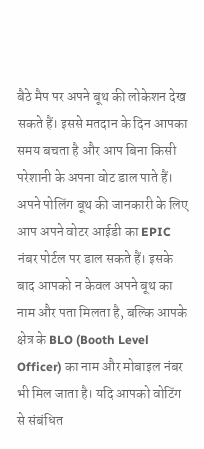बैठे मैप पर अपने बूथ की लोकेशन देख सकते हैं। इससे मतदान के दिन आपका समय बचता है और आप बिना किसी परेशानी के अपना वोट डाल पाते हैं।
अपने पोलिंग बूथ की जानकारी के लिए आप अपने वोटर आईडी का EPIC नंबर पोर्टल पर डाल सकते हैं। इसके बाद आपको न केवल अपने बूथ का नाम और पता मिलता है, बल्कि आपके क्षेत्र के BLO (Booth Level Officer) का नाम और मोबाइल नंबर भी मिल जाता है। यदि आपको वोटिंग से संबंधित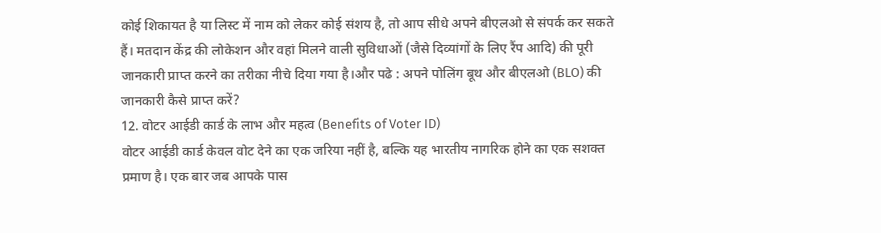कोई शिकायत है या लिस्ट में नाम को लेकर कोई संशय है, तो आप सीधे अपने बीएलओ से संपर्क कर सकते हैं। मतदान केंद्र की लोकेशन और वहां मिलने वाली सुविधाओं (जैसे दिव्यांगों के लिए रैंप आदि) की पूरी जानकारी प्राप्त करने का तरीका नीचे दिया गया है।और पढे : अपने पोलिंग बूथ और बीएलओ (BLO) की जानकारी कैसे प्राप्त करें?
12. वोटर आईडी कार्ड के लाभ और महत्व (Benefits of Voter ID)
वोटर आईडी कार्ड केवल वोट देने का एक जरिया नहीं है, बल्कि यह भारतीय नागरिक होने का एक सशक्त प्रमाण है। एक बार जब आपके पास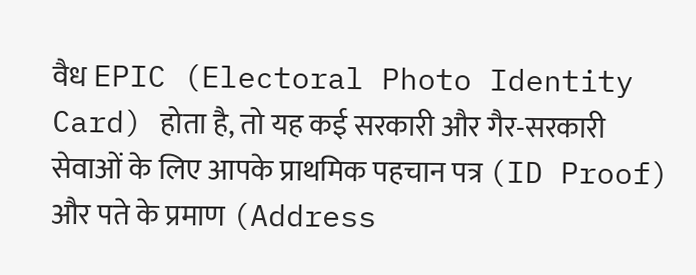वैध EPIC (Electoral Photo Identity Card) होता है, तो यह कई सरकारी और गैर-सरकारी सेवाओं के लिए आपके प्राथमिक पहचान पत्र (ID Proof) और पते के प्रमाण (Address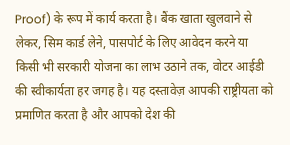Proof) के रूप में कार्य करता है। बैंक खाता खुलवाने से लेकर, सिम कार्ड लेने, पासपोर्ट के लिए आवेदन करने या किसी भी सरकारी योजना का लाभ उठाने तक, वोटर आईडी की स्वीकार्यता हर जगह है। यह दस्तावेज़ आपकी राष्ट्रीयता को प्रमाणित करता है और आपको देश की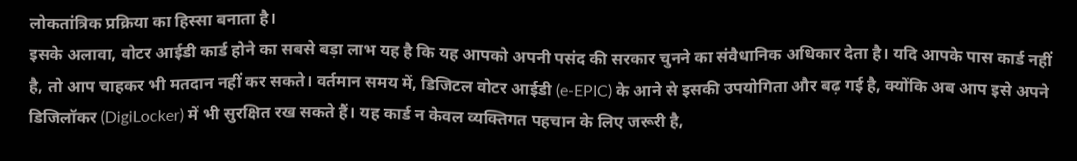लोकतांत्रिक प्रक्रिया का हिस्सा बनाता है।
इसके अलावा, वोटर आईडी कार्ड होने का सबसे बड़ा लाभ यह है कि यह आपको अपनी पसंद की सरकार चुनने का संवैधानिक अधिकार देता है। यदि आपके पास कार्ड नहीं है, तो आप चाहकर भी मतदान नहीं कर सकते। वर्तमान समय में, डिजिटल वोटर आईडी (e-EPIC) के आने से इसकी उपयोगिता और बढ़ गई है, क्योंकि अब आप इसे अपने डिजिलॉकर (DigiLocker) में भी सुरक्षित रख सकते हैं। यह कार्ड न केवल व्यक्तिगत पहचान के लिए जरूरी है,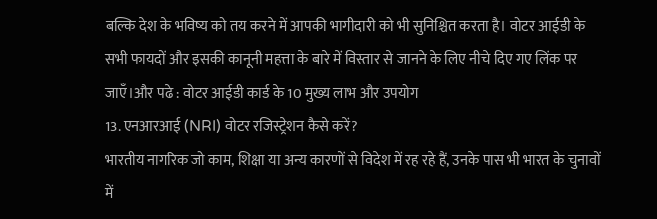बल्कि देश के भविष्य को तय करने में आपकी भागीदारी को भी सुनिश्चित करता है। वोटर आईडी के सभी फायदों और इसकी कानूनी महत्ता के बारे में विस्तार से जानने के लिए नीचे दिए गए लिंक पर जाएँ।और पढे : वोटर आईडी कार्ड के 10 मुख्य लाभ और उपयोग
13. एनआरआई (NRI) वोटर रजिस्ट्रेशन कैसे करें?
भारतीय नागरिक जो काम, शिक्षा या अन्य कारणों से विदेश में रह रहे हैं, उनके पास भी भारत के चुनावों में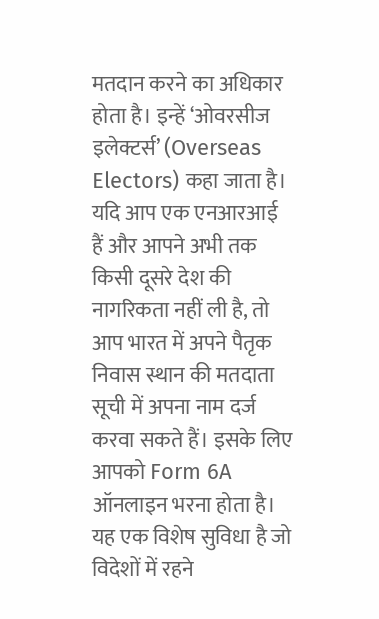मतदान करने का अधिकार होता है। इन्हें ‘ओवरसीज इलेक्टर्स’ (Overseas Electors) कहा जाता है। यदि आप एक एनआरआई हैं और आपने अभी तक किसी दूसरे देश की नागरिकता नहीं ली है, तो आप भारत में अपने पैतृक निवास स्थान की मतदाता सूची में अपना नाम दर्ज करवा सकते हैं। इसके लिए आपको Form 6A ऑनलाइन भरना होता है। यह एक विशेष सुविधा है जो विदेशों में रहने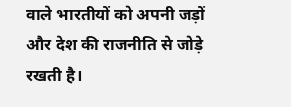वाले भारतीयों को अपनी जड़ों और देश की राजनीति से जोड़े रखती है।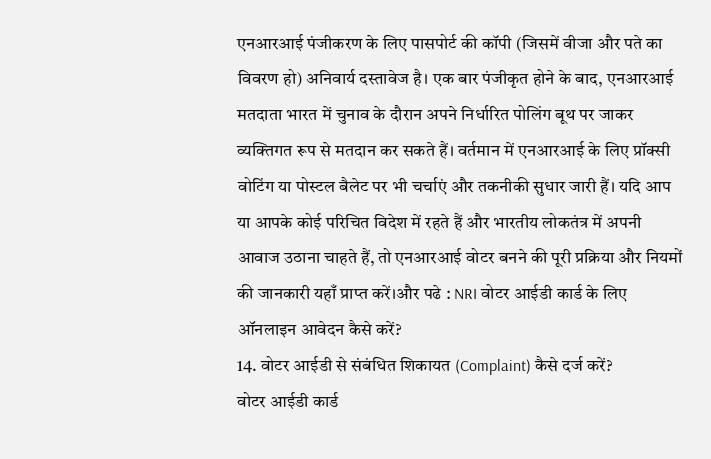एनआरआई पंजीकरण के लिए पासपोर्ट की कॉपी (जिसमें वीजा और पते का विवरण हो) अनिवार्य दस्तावेज है। एक बार पंजीकृत होने के बाद, एनआरआई मतदाता भारत में चुनाव के दौरान अपने निर्धारित पोलिंग बूथ पर जाकर व्यक्तिगत रूप से मतदान कर सकते हैं। वर्तमान में एनआरआई के लिए प्रॉक्सी वोटिंग या पोस्टल बैलेट पर भी चर्चाएं और तकनीकी सुधार जारी हैं। यदि आप या आपके कोई परिचित विदेश में रहते हैं और भारतीय लोकतंत्र में अपनी आवाज उठाना चाहते हैं, तो एनआरआई वोटर बनने की पूरी प्रक्रिया और नियमों की जानकारी यहाँ प्राप्त करें।और पढे : NRI वोटर आईडी कार्ड के लिए ऑनलाइन आवेदन कैसे करें?
14. वोटर आईडी से संबंधित शिकायत (Complaint) कैसे दर्ज करें?
वोटर आईडी कार्ड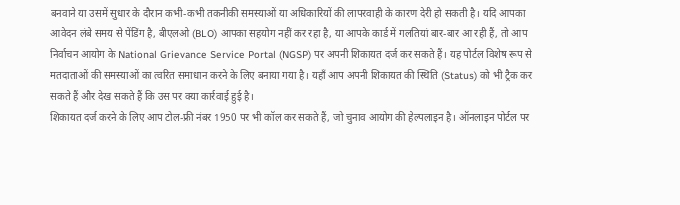बनवाने या उसमें सुधार के दौरान कभी-कभी तकनीकी समस्याओं या अधिकारियों की लापरवाही के कारण देरी हो सकती है। यदि आपका आवेदन लंबे समय से पेंडिंग है, बीएलओ (BLO) आपका सहयोग नहीं कर रहा है, या आपके कार्ड में गलतियां बार-बार आ रही हैं, तो आप निर्वाचन आयोग के National Grievance Service Portal (NGSP) पर अपनी शिकायत दर्ज कर सकते हैं। यह पोर्टल विशेष रूप से मतदाताओं की समस्याओं का त्वरित समाधान करने के लिए बनाया गया है। यहाँ आप अपनी शिकायत की स्थिति (Status) को भी ट्रैक कर सकते हैं और देख सकते हैं कि उस पर क्या कार्रवाई हुई है।
शिकायत दर्ज करने के लिए आप टोल-फ्री नंबर 1950 पर भी कॉल कर सकते हैं, जो चुनाव आयोग की हेल्पलाइन है। ऑनलाइन पोर्टल पर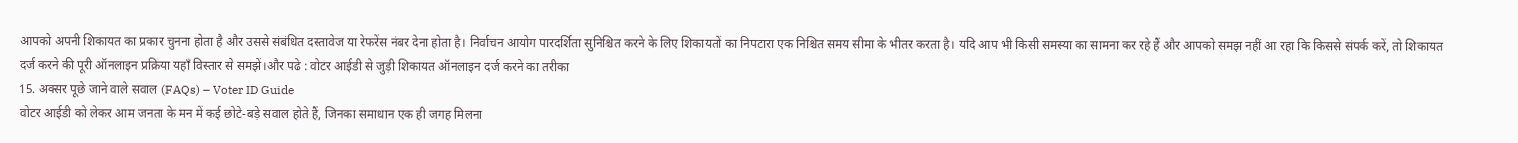आपको अपनी शिकायत का प्रकार चुनना होता है और उससे संबंधित दस्तावेज या रेफरेंस नंबर देना होता है। निर्वाचन आयोग पारदर्शिता सुनिश्चित करने के लिए शिकायतों का निपटारा एक निश्चित समय सीमा के भीतर करता है। यदि आप भी किसी समस्या का सामना कर रहे हैं और आपको समझ नहीं आ रहा कि किससे संपर्क करें, तो शिकायत दर्ज करने की पूरी ऑनलाइन प्रक्रिया यहाँ विस्तार से समझें।और पढे : वोटर आईडी से जुड़ी शिकायत ऑनलाइन दर्ज करने का तरीका
15. अक्सर पूछे जाने वाले सवाल (FAQs) – Voter ID Guide
वोटर आईडी को लेकर आम जनता के मन में कई छोटे-बड़े सवाल होते हैं, जिनका समाधान एक ही जगह मिलना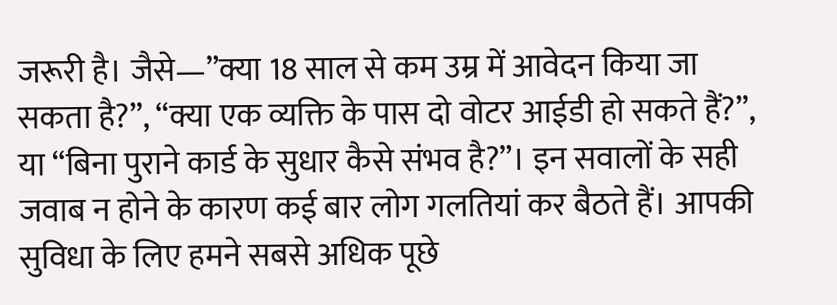जरूरी है। जैसे—”क्या 18 साल से कम उम्र में आवेदन किया जा सकता है?”, “क्या एक व्यक्ति के पास दो वोटर आईडी हो सकते हैं?”, या “बिना पुराने कार्ड के सुधार कैसे संभव है?”। इन सवालों के सही जवाब न होने के कारण कई बार लोग गलतियां कर बैठते हैं। आपकी सुविधा के लिए हमने सबसे अधिक पूछे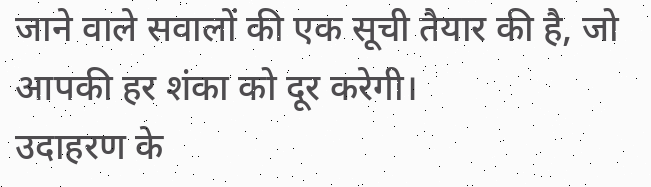जाने वाले सवालों की एक सूची तैयार की है, जो आपकी हर शंका को दूर करेगी।
उदाहरण के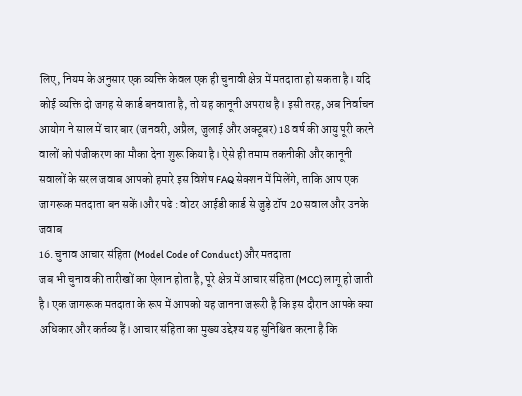लिए, नियम के अनुसार एक व्यक्ति केवल एक ही चुनावी क्षेत्र में मतदाता हो सकता है। यदि कोई व्यक्ति दो जगह से कार्ड बनवाता है, तो यह कानूनी अपराध है। इसी तरह, अब निर्वाचन आयोग ने साल में चार बार (जनवरी, अप्रैल, जुलाई और अक्टूबर) 18 वर्ष की आयु पूरी करने वालों को पंजीकरण का मौका देना शुरू किया है। ऐसे ही तमाम तकनीकी और कानूनी सवालों के सरल जवाब आपको हमारे इस विशेष FAQ सेक्शन में मिलेंगे, ताकि आप एक जागरूक मतदाता बन सकें।और पढे : वोटर आईडी कार्ड से जुड़े टॉप 20 सवाल और उनके जवाब
16. चुनाव आचार संहिता (Model Code of Conduct) और मतदाता
जब भी चुनाव की तारीखों का ऐलान होता है, पूरे क्षेत्र में आचार संहिता (MCC) लागू हो जाती है। एक जागरूक मतदाता के रूप में आपको यह जानना जरूरी है कि इस दौरान आपके क्या अधिकार और कर्तव्य हैं। आचार संहिता का मुख्य उद्देश्य यह सुनिश्चित करना है कि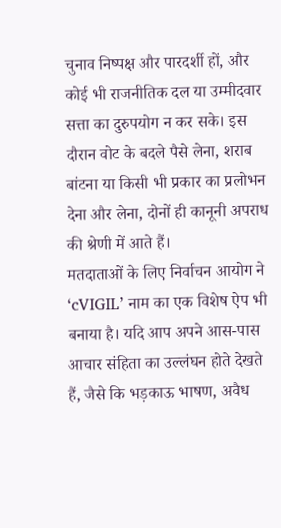चुनाव निष्पक्ष और पारदर्शी हों, और कोई भी राजनीतिक दल या उम्मीदवार सत्ता का दुरुपयोग न कर सके। इस दौरान वोट के बदले पैसे लेना, शराब बांटना या किसी भी प्रकार का प्रलोभन देना और लेना, दोनों ही कानूनी अपराध की श्रेणी में आते हैं।
मतदाताओं के लिए निर्वाचन आयोग ने ‘cVIGIL’ नाम का एक विशेष ऐप भी बनाया है। यदि आप अपने आस-पास आचार संहिता का उल्लंघन होते देखते हैं, जैसे कि भड़काऊ भाषण, अवैध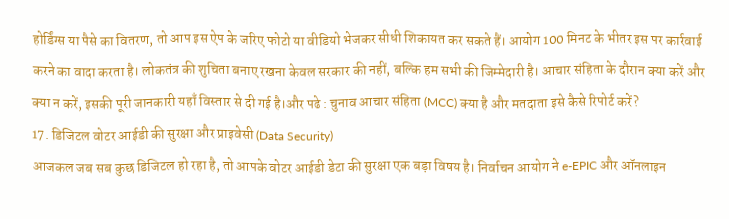होर्डिंग्स या पैसे का वितरण, तो आप इस ऐप के जरिए फोटो या वीडियो भेजकर सीधी शिकायत कर सकते हैं। आयोग 100 मिनट के भीतर इस पर कार्रवाई करने का वादा करता है। लोकतंत्र की शुचिता बनाए रखना केवल सरकार की नहीं, बल्कि हम सभी की जिम्मेदारी है। आचार संहिता के दौरान क्या करें और क्या न करें, इसकी पूरी जानकारी यहाँ विस्तार से दी गई है।और पढे : चुनाव आचार संहिता (MCC) क्या है और मतदाता इसे कैसे रिपोर्ट करें?
17. डिजिटल वोटर आईडी की सुरक्षा और प्राइवेसी (Data Security)
आजकल जब सब कुछ डिजिटल हो रहा है, तो आपके वोटर आईडी डेटा की सुरक्षा एक बड़ा विषय है। निर्वाचन आयोग ने e-EPIC और ऑनलाइन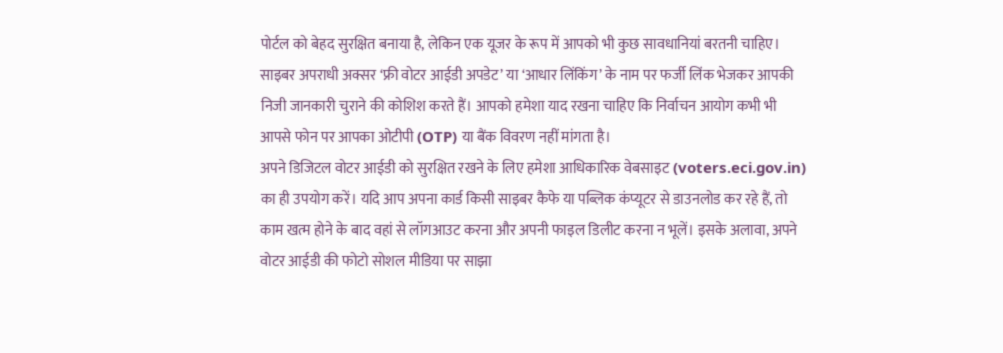पोर्टल को बेहद सुरक्षित बनाया है, लेकिन एक यूजर के रूप में आपको भी कुछ सावधानियां बरतनी चाहिए। साइबर अपराधी अक्सर ‘फ्री वोटर आईडी अपडेट’ या ‘आधार लिंकिंग’ के नाम पर फर्जी लिंक भेजकर आपकी निजी जानकारी चुराने की कोशिश करते हैं। आपको हमेशा याद रखना चाहिए कि निर्वाचन आयोग कभी भी आपसे फोन पर आपका ओटीपी (OTP) या बैंक विवरण नहीं मांगता है।
अपने डिजिटल वोटर आईडी को सुरक्षित रखने के लिए हमेशा आधिकारिक वेबसाइट (voters.eci.gov.in) का ही उपयोग करें। यदि आप अपना कार्ड किसी साइबर कैफे या पब्लिक कंप्यूटर से डाउनलोड कर रहे हैं, तो काम खत्म होने के बाद वहां से लॉगआउट करना और अपनी फाइल डिलीट करना न भूलें। इसके अलावा, अपने वोटर आईडी की फोटो सोशल मीडिया पर साझा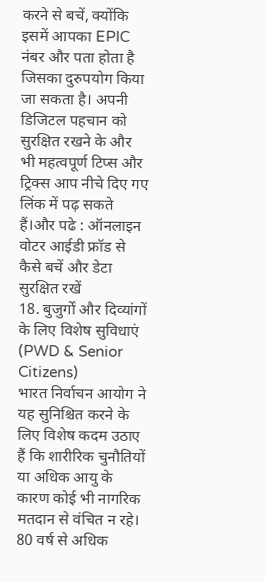करने से बचें, क्योंकि इसमें आपका EPIC नंबर और पता होता है जिसका दुरुपयोग किया जा सकता है। अपनी डिजिटल पहचान को सुरक्षित रखने के और भी महत्वपूर्ण टिप्स और ट्रिक्स आप नीचे दिए गए लिंक में पढ़ सकते हैं।और पढे : ऑनलाइन वोटर आईडी फ्रॉड से कैसे बचें और डेटा सुरक्षित रखें
18. बुजुर्गों और दिव्यांगों के लिए विशेष सुविधाएं (PWD & Senior Citizens)
भारत निर्वाचन आयोग ने यह सुनिश्चित करने के लिए विशेष कदम उठाए हैं कि शारीरिक चुनौतियों या अधिक आयु के कारण कोई भी नागरिक मतदान से वंचित न रहे। 80 वर्ष से अधिक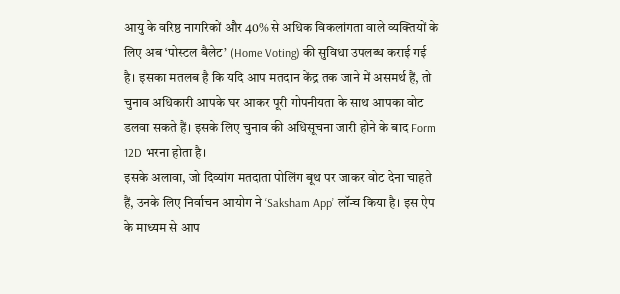आयु के वरिष्ठ नागरिकों और 40% से अधिक विकलांगता वाले व्यक्तियों के लिए अब ‘पोस्टल बैलेट’ (Home Voting) की सुविधा उपलब्ध कराई गई है। इसका मतलब है कि यदि आप मतदान केंद्र तक जाने में असमर्थ हैं, तो चुनाव अधिकारी आपके घर आकर पूरी गोपनीयता के साथ आपका वोट डलवा सकते हैं। इसके लिए चुनाव की अधिसूचना जारी होने के बाद Form 12D भरना होता है।
इसके अलावा, जो दिव्यांग मतदाता पोलिंग बूथ पर जाकर वोट देना चाहते हैं, उनके लिए निर्वाचन आयोग ने ‘Saksham App’ लॉन्च किया है। इस ऐप के माध्यम से आप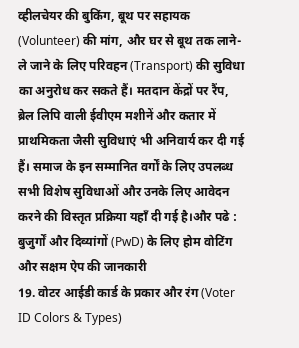व्हीलचेयर की बुकिंग, बूथ पर सहायक (Volunteer) की मांग, और घर से बूथ तक लाने-ले जाने के लिए परिवहन (Transport) की सुविधा का अनुरोध कर सकते हैं। मतदान केंद्रों पर रैंप, ब्रेल लिपि वाली ईवीएम मशीनें और कतार में प्राथमिकता जैसी सुविधाएं भी अनिवार्य कर दी गई हैं। समाज के इन सम्मानित वर्गों के लिए उपलब्ध सभी विशेष सुविधाओं और उनके लिए आवेदन करने की विस्तृत प्रक्रिया यहाँ दी गई है।और पढे : बुजुर्गों और दिव्यांगों (PwD) के लिए होम वोटिंग और सक्षम ऐप की जानकारी
19. वोटर आईडी कार्ड के प्रकार और रंग (Voter ID Colors & Types)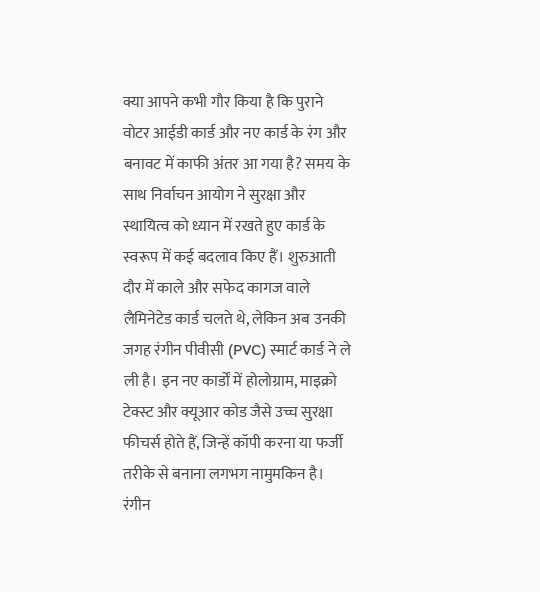क्या आपने कभी गौर किया है कि पुराने वोटर आईडी कार्ड और नए कार्ड के रंग और बनावट में काफी अंतर आ गया है? समय के साथ निर्वाचन आयोग ने सुरक्षा और स्थायित्व को ध्यान में रखते हुए कार्ड के स्वरूप में कई बदलाव किए हैं। शुरुआती दौर में काले और सफेद कागज वाले लैमिनेटेड कार्ड चलते थे, लेकिन अब उनकी जगह रंगीन पीवीसी (PVC) स्मार्ट कार्ड ने ले ली है। इन नए कार्डों में होलोग्राम, माइक्रो टेक्स्ट और क्यूआर कोड जैसे उच्च सुरक्षा फीचर्स होते हैं, जिन्हें कॉपी करना या फर्जी तरीके से बनाना लगभग नामुमकिन है।
रंगीन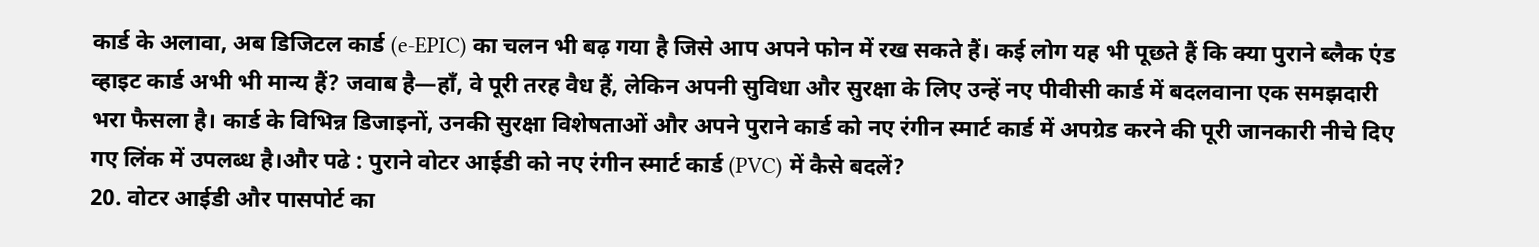कार्ड के अलावा, अब डिजिटल कार्ड (e-EPIC) का चलन भी बढ़ गया है जिसे आप अपने फोन में रख सकते हैं। कई लोग यह भी पूछते हैं कि क्या पुराने ब्लैक एंड व्हाइट कार्ड अभी भी मान्य हैं? जवाब है—हाँ, वे पूरी तरह वैध हैं, लेकिन अपनी सुविधा और सुरक्षा के लिए उन्हें नए पीवीसी कार्ड में बदलवाना एक समझदारी भरा फैसला है। कार्ड के विभिन्न डिजाइनों, उनकी सुरक्षा विशेषताओं और अपने पुराने कार्ड को नए रंगीन स्मार्ट कार्ड में अपग्रेड करने की पूरी जानकारी नीचे दिए गए लिंक में उपलब्ध है।और पढे : पुराने वोटर आईडी को नए रंगीन स्मार्ट कार्ड (PVC) में कैसे बदलें?
20. वोटर आईडी और पासपोर्ट का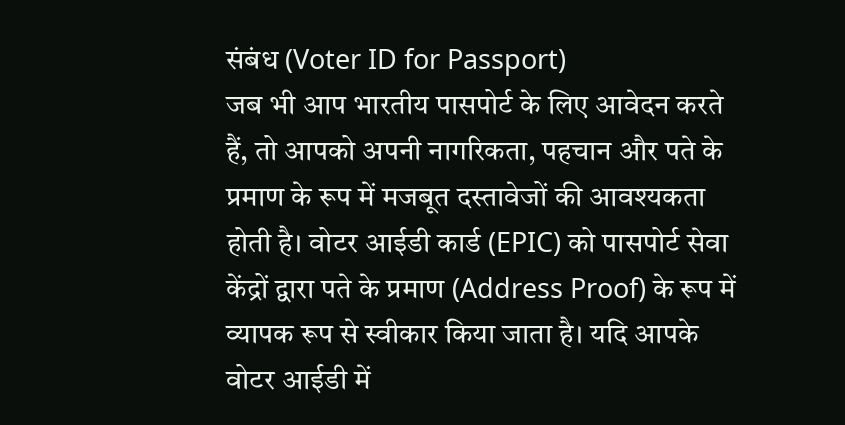संबंध (Voter ID for Passport)
जब भी आप भारतीय पासपोर्ट के लिए आवेदन करते हैं, तो आपको अपनी नागरिकता, पहचान और पते के प्रमाण के रूप में मजबूत दस्तावेजों की आवश्यकता होती है। वोटर आईडी कार्ड (EPIC) को पासपोर्ट सेवा केंद्रों द्वारा पते के प्रमाण (Address Proof) के रूप में व्यापक रूप से स्वीकार किया जाता है। यदि आपके वोटर आईडी में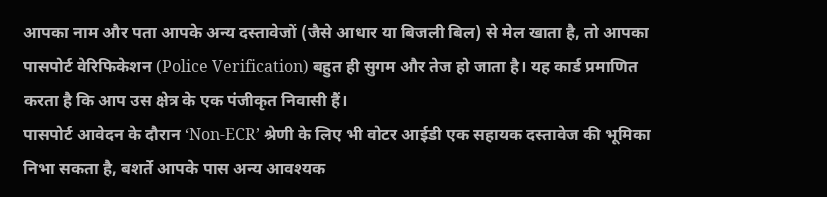आपका नाम और पता आपके अन्य दस्तावेजों (जैसे आधार या बिजली बिल) से मेल खाता है, तो आपका पासपोर्ट वेरिफिकेशन (Police Verification) बहुत ही सुगम और तेज हो जाता है। यह कार्ड प्रमाणित करता है कि आप उस क्षेत्र के एक पंजीकृत निवासी हैं।
पासपोर्ट आवेदन के दौरान ‘Non-ECR’ श्रेणी के लिए भी वोटर आईडी एक सहायक दस्तावेज की भूमिका निभा सकता है, बशर्ते आपके पास अन्य आवश्यक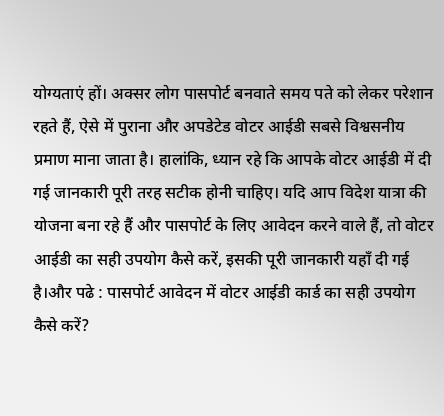योग्यताएं हों। अक्सर लोग पासपोर्ट बनवाते समय पते को लेकर परेशान रहते हैं, ऐसे में पुराना और अपडेटेड वोटर आईडी सबसे विश्वसनीय प्रमाण माना जाता है। हालांकि, ध्यान रहे कि आपके वोटर आईडी में दी गई जानकारी पूरी तरह सटीक होनी चाहिए। यदि आप विदेश यात्रा की योजना बना रहे हैं और पासपोर्ट के लिए आवेदन करने वाले हैं, तो वोटर आईडी का सही उपयोग कैसे करें, इसकी पूरी जानकारी यहाँ दी गई है।और पढे : पासपोर्ट आवेदन में वोटर आईडी कार्ड का सही उपयोग कैसे करें?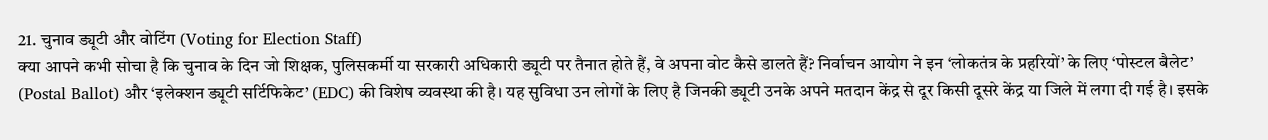21. चुनाव ड्यूटी और वोटिंग (Voting for Election Staff)
क्या आपने कभी सोचा है कि चुनाव के दिन जो शिक्षक, पुलिसकर्मी या सरकारी अधिकारी ड्यूटी पर तैनात होते हैं, वे अपना वोट कैसे डालते हैं? निर्वाचन आयोग ने इन ‘लोकतंत्र के प्रहरियों’ के लिए ‘पोस्टल बैलेट’ (Postal Ballot) और ‘इलेक्शन ड्यूटी सर्टिफिकेट’ (EDC) की विशेष व्यवस्था की है। यह सुविधा उन लोगों के लिए है जिनकी ड्यूटी उनके अपने मतदान केंद्र से दूर किसी दूसरे केंद्र या जिले में लगा दी गई है। इसके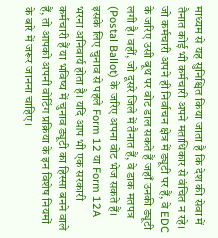माध्यम से यह सुनिश्चित किया जाता है कि देश की सेवा में तैनात कोई भी कर्मचारी अपने मताधिकार से वंचित न रहे।
जो कर्मचारी अपने ही निर्वाचन क्षेत्र में ड्यूटी पर हैं, वे EDC के जरिए उसी बूथ पर वोट डाल सकते हैं जहाँ उनकी ड्यूटी लगी है। वहीं, जो दूसरे जिले में तैनात हैं, वे डाक मतपत्र (Postal Ballot) के जरिए अपना वोट भेज सकते हैं। इसके लिए चुनाव से पहले Form 12 या Form 12A भरना अनिवार्य होता है। यदि आप भी एक सरकारी कर्मचारी हैं या भविष्य में चुनाव ड्यूटी का हिस्सा बनने वाले हैं, तो आपको अपनी वोटिंग प्रक्रिया के इन विशेष नियमों के बारे में जरूर जानना चाहिए।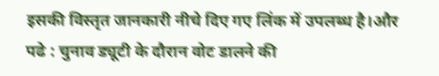इसकी विस्तृत जानकारी नीचे दिए गए लिंक में उपलब्ध है।और पढे : चुनाव ड्यूटी के दौरान वोट डालने की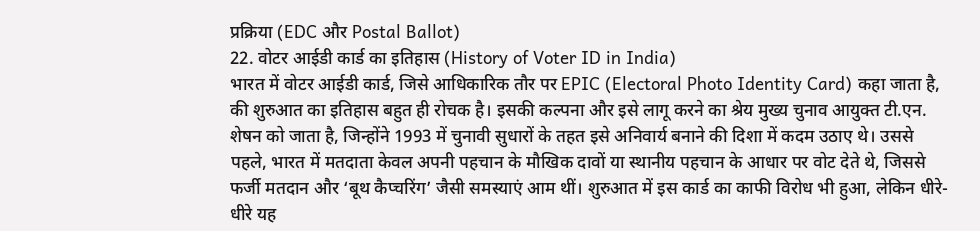प्रक्रिया (EDC और Postal Ballot)
22. वोटर आईडी कार्ड का इतिहास (History of Voter ID in India)
भारत में वोटर आईडी कार्ड, जिसे आधिकारिक तौर पर EPIC (Electoral Photo Identity Card) कहा जाता है, की शुरुआत का इतिहास बहुत ही रोचक है। इसकी कल्पना और इसे लागू करने का श्रेय मुख्य चुनाव आयुक्त टी.एन. शेषन को जाता है, जिन्होंने 1993 में चुनावी सुधारों के तहत इसे अनिवार्य बनाने की दिशा में कदम उठाए थे। उससे पहले, भारत में मतदाता केवल अपनी पहचान के मौखिक दावों या स्थानीय पहचान के आधार पर वोट देते थे, जिससे फर्जी मतदान और ‘बूथ कैप्चरिंग’ जैसी समस्याएं आम थीं। शुरुआत में इस कार्ड का काफी विरोध भी हुआ, लेकिन धीरे-धीरे यह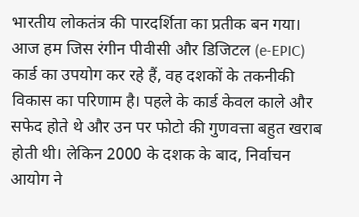भारतीय लोकतंत्र की पारदर्शिता का प्रतीक बन गया।
आज हम जिस रंगीन पीवीसी और डिजिटल (e-EPIC) कार्ड का उपयोग कर रहे हैं, वह दशकों के तकनीकी विकास का परिणाम है। पहले के कार्ड केवल काले और सफेद होते थे और उन पर फोटो की गुणवत्ता बहुत खराब होती थी। लेकिन 2000 के दशक के बाद, निर्वाचन आयोग ने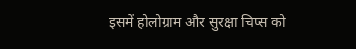इसमें होलोग्राम और सुरक्षा चिप्स को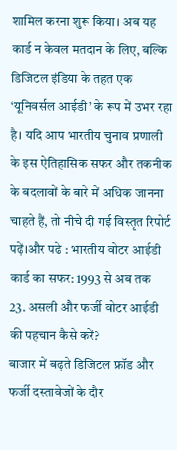शामिल करना शुरू किया। अब यह कार्ड न केवल मतदान के लिए, बल्कि डिजिटल इंडिया के तहत एक ‘यूनिवर्सल आईडी’ के रूप में उभर रहा है। यदि आप भारतीय चुनाव प्रणाली के इस ऐतिहासिक सफर और तकनीक के बदलावों के बारे में अधिक जानना चाहते हैं, तो नीचे दी गई विस्तृत रिपोर्ट पढ़ें।और पढे : भारतीय वोटर आईडी कार्ड का सफर: 1993 से अब तक
23. असली और फर्जी वोटर आईडी की पहचान कैसे करें?
बाजार में बढ़ते डिजिटल फ्रॉड और फर्जी दस्तावेजों के दौर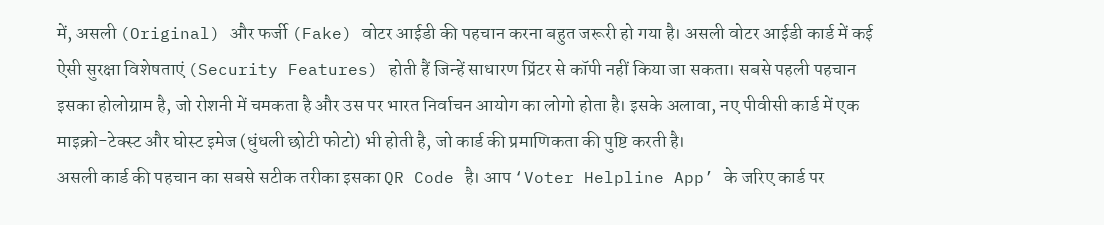में, असली (Original) और फर्जी (Fake) वोटर आईडी की पहचान करना बहुत जरूरी हो गया है। असली वोटर आईडी कार्ड में कई ऐसी सुरक्षा विशेषताएं (Security Features) होती हैं जिन्हें साधारण प्रिंटर से कॉपी नहीं किया जा सकता। सबसे पहली पहचान इसका होलोग्राम है, जो रोशनी में चमकता है और उस पर भारत निर्वाचन आयोग का लोगो होता है। इसके अलावा, नए पीवीसी कार्ड में एक माइक्रो-टेक्स्ट और घोस्ट इमेज (धुंधली छोटी फोटो) भी होती है, जो कार्ड की प्रमाणिकता की पुष्टि करती है।
असली कार्ड की पहचान का सबसे सटीक तरीका इसका QR Code है। आप ‘Voter Helpline App’ के जरिए कार्ड पर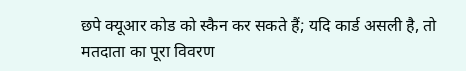छपे क्यूआर कोड को स्कैन कर सकते हैं; यदि कार्ड असली है, तो मतदाता का पूरा विवरण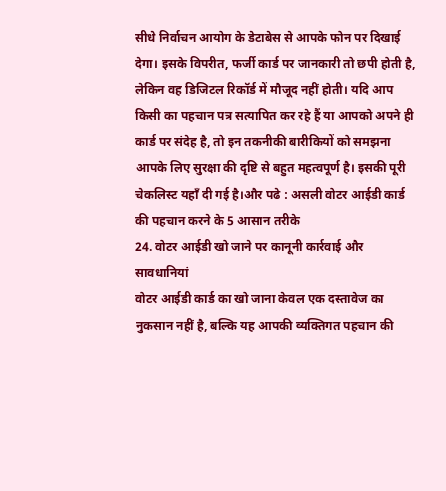सीधे निर्वाचन आयोग के डेटाबेस से आपके फोन पर दिखाई देगा। इसके विपरीत, फर्जी कार्ड पर जानकारी तो छपी होती है, लेकिन वह डिजिटल रिकॉर्ड में मौजूद नहीं होती। यदि आप किसी का पहचान पत्र सत्यापित कर रहे हैं या आपको अपने ही कार्ड पर संदेह है, तो इन तकनीकी बारीकियों को समझना आपके लिए सुरक्षा की दृष्टि से बहुत महत्वपूर्ण है। इसकी पूरी चेकलिस्ट यहाँ दी गई है।और पढे : असली वोटर आईडी कार्ड की पहचान करने के 5 आसान तरीके
24. वोटर आईडी खो जाने पर कानूनी कार्रवाई और सावधानियां
वोटर आईडी कार्ड का खो जाना केवल एक दस्तावेज का नुकसान नहीं है, बल्कि यह आपकी व्यक्तिगत पहचान की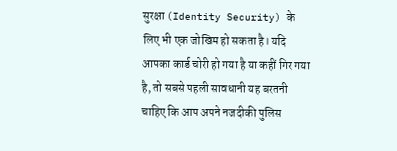सुरक्षा (Identity Security) के लिए भी एक जोखिम हो सकता है। यदि आपका कार्ड चोरी हो गया है या कहीं गिर गया है, तो सबसे पहली सावधानी यह बरतनी चाहिए कि आप अपने नजदीकी पुलिस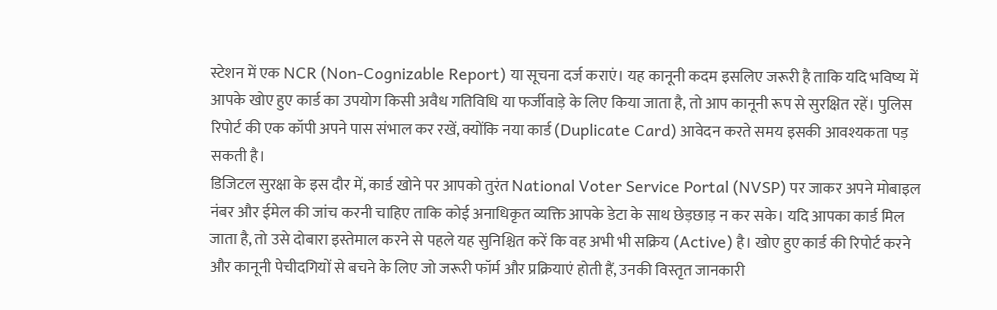स्टेशन में एक NCR (Non-Cognizable Report) या सूचना दर्ज कराएं। यह कानूनी कदम इसलिए जरूरी है ताकि यदि भविष्य में आपके खोए हुए कार्ड का उपयोग किसी अवैध गतिविधि या फर्जीवाड़े के लिए किया जाता है, तो आप कानूनी रूप से सुरक्षित रहें। पुलिस रिपोर्ट की एक कॉपी अपने पास संभाल कर रखें, क्योंकि नया कार्ड (Duplicate Card) आवेदन करते समय इसकी आवश्यकता पड़ सकती है।
डिजिटल सुरक्षा के इस दौर में, कार्ड खोने पर आपको तुरंत National Voter Service Portal (NVSP) पर जाकर अपने मोबाइल नंबर और ईमेल की जांच करनी चाहिए ताकि कोई अनाधिकृत व्यक्ति आपके डेटा के साथ छेड़छाड़ न कर सके। यदि आपका कार्ड मिल जाता है, तो उसे दोबारा इस्तेमाल करने से पहले यह सुनिश्चित करें कि वह अभी भी सक्रिय (Active) है। खोए हुए कार्ड की रिपोर्ट करने और कानूनी पेचीदगियों से बचने के लिए जो जरूरी फॉर्म और प्रक्रियाएं होती हैं, उनकी विस्तृत जानकारी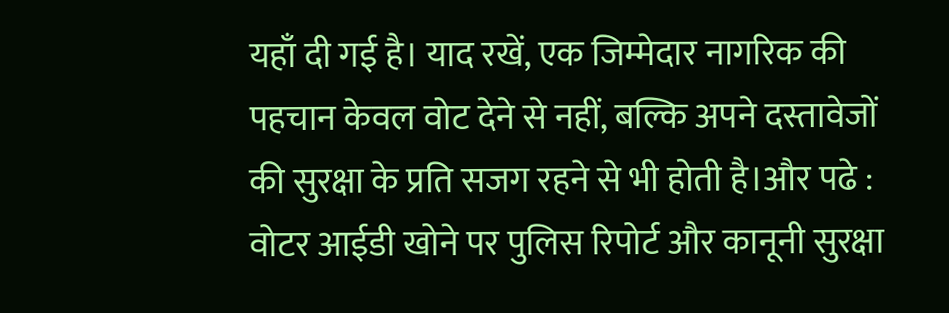यहाँ दी गई है। याद रखें, एक जिम्मेदार नागरिक की पहचान केवल वोट देने से नहीं, बल्कि अपने दस्तावेजों की सुरक्षा के प्रति सजग रहने से भी होती है।और पढे : वोटर आईडी खोने पर पुलिस रिपोर्ट और कानूनी सुरक्षा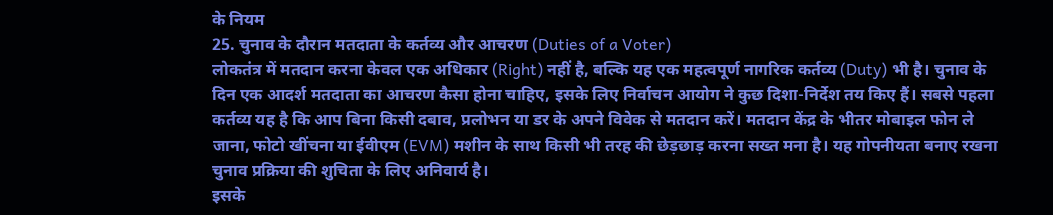के नियम
25. चुनाव के दौरान मतदाता के कर्तव्य और आचरण (Duties of a Voter)
लोकतंत्र में मतदान करना केवल एक अधिकार (Right) नहीं है, बल्कि यह एक महत्वपूर्ण नागरिक कर्तव्य (Duty) भी है। चुनाव के दिन एक आदर्श मतदाता का आचरण कैसा होना चाहिए, इसके लिए निर्वाचन आयोग ने कुछ दिशा-निर्देश तय किए हैं। सबसे पहला कर्तव्य यह है कि आप बिना किसी दबाव, प्रलोभन या डर के अपने विवेक से मतदान करें। मतदान केंद्र के भीतर मोबाइल फोन ले जाना, फोटो खींचना या ईवीएम (EVM) मशीन के साथ किसी भी तरह की छेड़छाड़ करना सख्त मना है। यह गोपनीयता बनाए रखना चुनाव प्रक्रिया की शुचिता के लिए अनिवार्य है।
इसके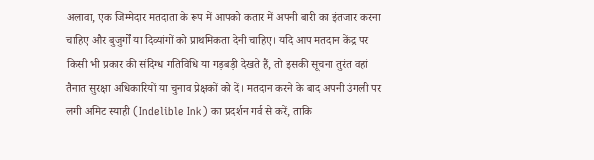अलावा, एक जिम्मेदार मतदाता के रूप में आपको कतार में अपनी बारी का इंतजार करना चाहिए और बुजुर्गों या दिव्यांगों को प्राथमिकता देनी चाहिए। यदि आप मतदान केंद्र पर किसी भी प्रकार की संदिग्ध गतिविधि या गड़बड़ी देखते हैं, तो इसकी सूचना तुरंत वहां तैनात सुरक्षा अधिकारियों या चुनाव प्रेक्षकों को दें। मतदान करने के बाद अपनी उंगली पर लगी अमिट स्याही (Indelible Ink) का प्रदर्शन गर्व से करें, ताकि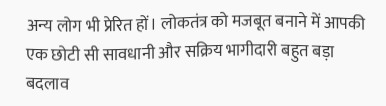अन्य लोग भी प्रेरित हों। लोकतंत्र को मजबूत बनाने में आपकी एक छोटी सी सावधानी और सक्रिय भागीदारी बहुत बड़ा बदलाव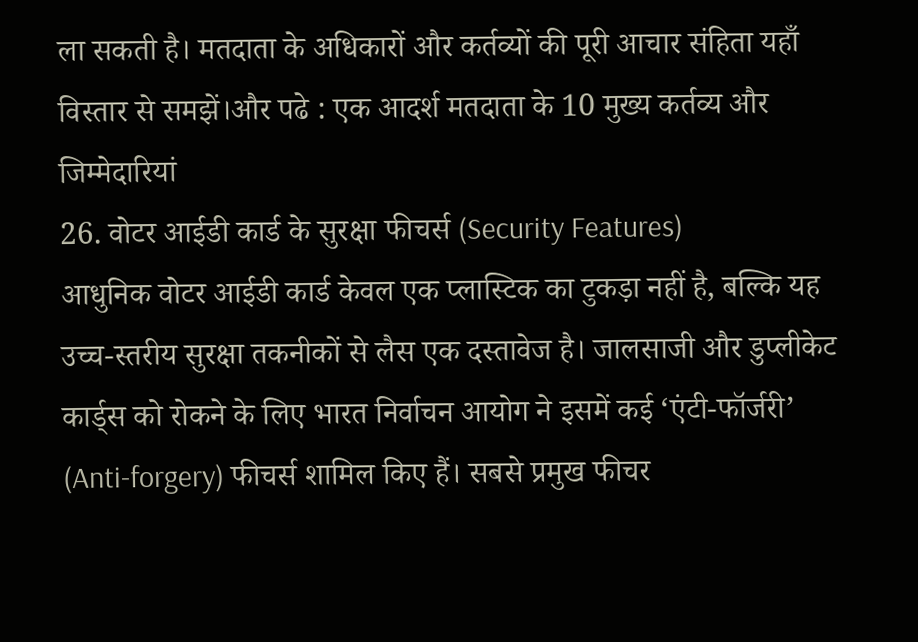ला सकती है। मतदाता के अधिकारों और कर्तव्यों की पूरी आचार संहिता यहाँ विस्तार से समझें।और पढे : एक आदर्श मतदाता के 10 मुख्य कर्तव्य और जिम्मेदारियां
26. वोटर आईडी कार्ड के सुरक्षा फीचर्स (Security Features)
आधुनिक वोटर आईडी कार्ड केवल एक प्लास्टिक का टुकड़ा नहीं है, बल्कि यह उच्च-स्तरीय सुरक्षा तकनीकों से लैस एक दस्तावेज है। जालसाजी और डुप्लीकेट कार्ड्स को रोकने के लिए भारत निर्वाचन आयोग ने इसमें कई ‘एंटी-फॉर्जरी’ (Anti-forgery) फीचर्स शामिल किए हैं। सबसे प्रमुख फीचर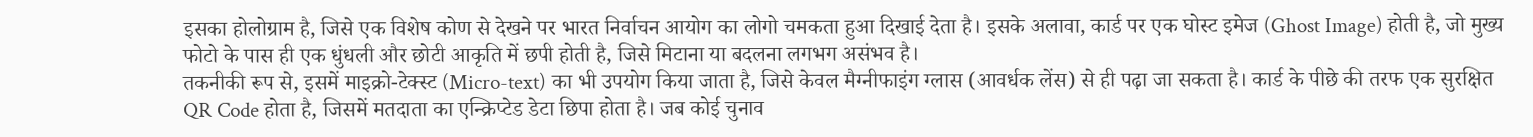इसका होलोग्राम है, जिसे एक विशेष कोण से देखने पर भारत निर्वाचन आयोग का लोगो चमकता हुआ दिखाई देता है। इसके अलावा, कार्ड पर एक घोस्ट इमेज (Ghost Image) होती है, जो मुख्य फोटो के पास ही एक धुंधली और छोटी आकृति में छपी होती है, जिसे मिटाना या बदलना लगभग असंभव है।
तकनीकी रूप से, इसमें माइक्रो-टेक्स्ट (Micro-text) का भी उपयोग किया जाता है, जिसे केवल मैग्नीफाइंग ग्लास (आवर्धक लेंस) से ही पढ़ा जा सकता है। कार्ड के पीछे की तरफ एक सुरक्षित QR Code होता है, जिसमें मतदाता का एन्क्रिप्टेड डेटा छिपा होता है। जब कोई चुनाव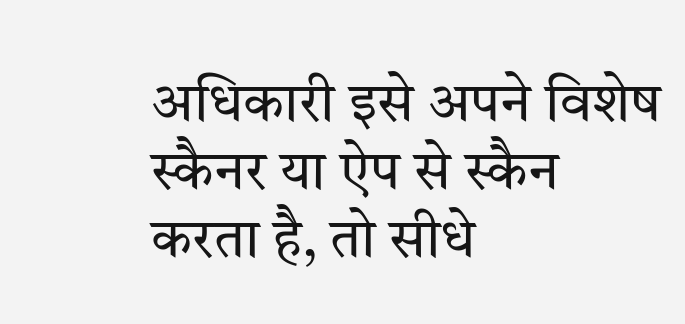अधिकारी इसे अपने विशेष स्कैनर या ऐप से स्कैन करता है, तो सीधे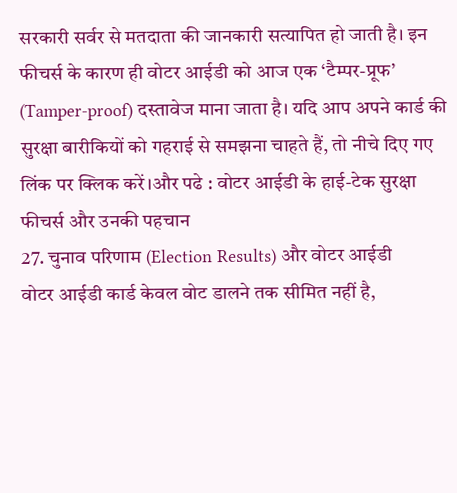सरकारी सर्वर से मतदाता की जानकारी सत्यापित हो जाती है। इन फीचर्स के कारण ही वोटर आईडी को आज एक ‘टैम्पर-प्रूफ’ (Tamper-proof) दस्तावेज माना जाता है। यदि आप अपने कार्ड की सुरक्षा बारीकियों को गहराई से समझना चाहते हैं, तो नीचे दिए गए लिंक पर क्लिक करें।और पढे : वोटर आईडी के हाई-टेक सुरक्षा फीचर्स और उनकी पहचान
27. चुनाव परिणाम (Election Results) और वोटर आईडी
वोटर आईडी कार्ड केवल वोट डालने तक सीमित नहीं है,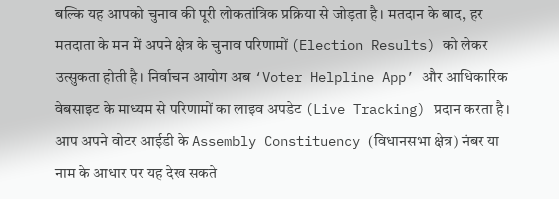बल्कि यह आपको चुनाव की पूरी लोकतांत्रिक प्रक्रिया से जोड़ता है। मतदान के बाद, हर मतदाता के मन में अपने क्षेत्र के चुनाव परिणामों (Election Results) को लेकर उत्सुकता होती है। निर्वाचन आयोग अब ‘Voter Helpline App’ और आधिकारिक वेबसाइट के माध्यम से परिणामों का लाइव अपडेट (Live Tracking) प्रदान करता है। आप अपने वोटर आईडी के Assembly Constituency (विधानसभा क्षेत्र) नंबर या नाम के आधार पर यह देख सकते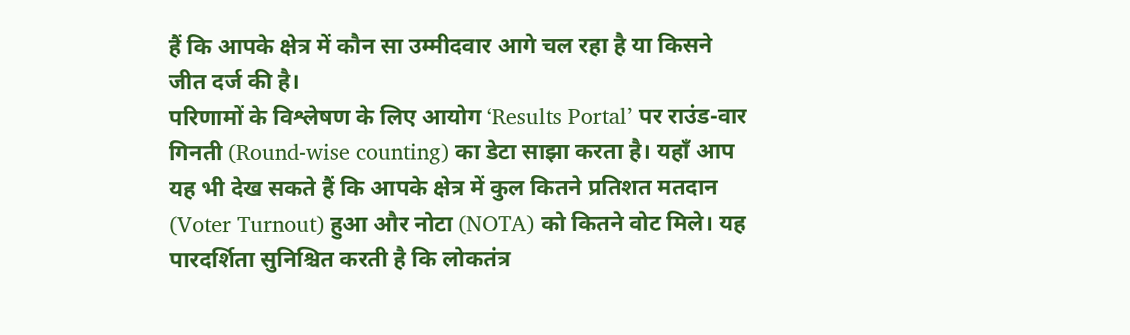हैं कि आपके क्षेत्र में कौन सा उम्मीदवार आगे चल रहा है या किसने जीत दर्ज की है।
परिणामों के विश्लेषण के लिए आयोग ‘Results Portal’ पर राउंड-वार गिनती (Round-wise counting) का डेटा साझा करता है। यहाँ आप यह भी देख सकते हैं कि आपके क्षेत्र में कुल कितने प्रतिशत मतदान (Voter Turnout) हुआ और नोटा (NOTA) को कितने वोट मिले। यह पारदर्शिता सुनिश्चित करती है कि लोकतंत्र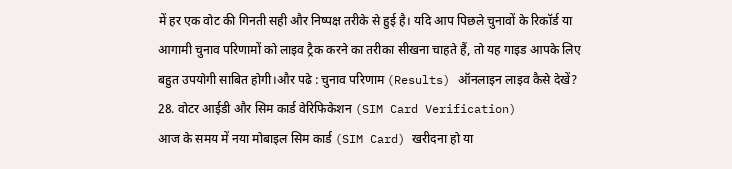में हर एक वोट की गिनती सही और निष्पक्ष तरीके से हुई है। यदि आप पिछले चुनावों के रिकॉर्ड या आगामी चुनाव परिणामों को लाइव ट्रैक करने का तरीका सीखना चाहते हैं, तो यह गाइड आपके लिए बहुत उपयोगी साबित होगी।और पढे : चुनाव परिणाम (Results) ऑनलाइन लाइव कैसे देखें?
28. वोटर आईडी और सिम कार्ड वेरिफिकेशन (SIM Card Verification)
आज के समय में नया मोबाइल सिम कार्ड (SIM Card) खरीदना हो या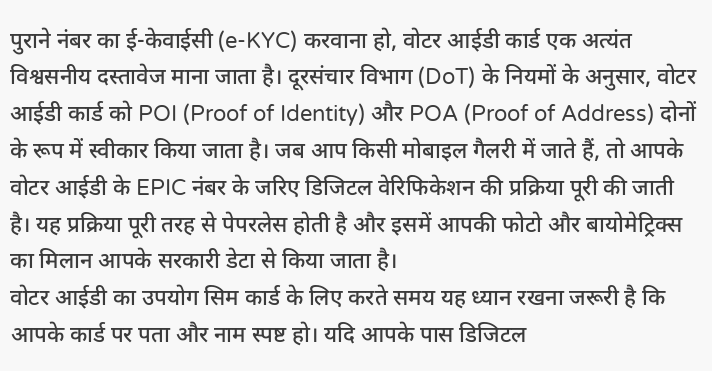पुराने नंबर का ई-केवाईसी (e-KYC) करवाना हो, वोटर आईडी कार्ड एक अत्यंत विश्वसनीय दस्तावेज माना जाता है। दूरसंचार विभाग (DoT) के नियमों के अनुसार, वोटर आईडी कार्ड को POI (Proof of Identity) और POA (Proof of Address) दोनों के रूप में स्वीकार किया जाता है। जब आप किसी मोबाइल गैलरी में जाते हैं, तो आपके वोटर आईडी के EPIC नंबर के जरिए डिजिटल वेरिफिकेशन की प्रक्रिया पूरी की जाती है। यह प्रक्रिया पूरी तरह से पेपरलेस होती है और इसमें आपकी फोटो और बायोमेट्रिक्स का मिलान आपके सरकारी डेटा से किया जाता है।
वोटर आईडी का उपयोग सिम कार्ड के लिए करते समय यह ध्यान रखना जरूरी है कि आपके कार्ड पर पता और नाम स्पष्ट हो। यदि आपके पास डिजिटल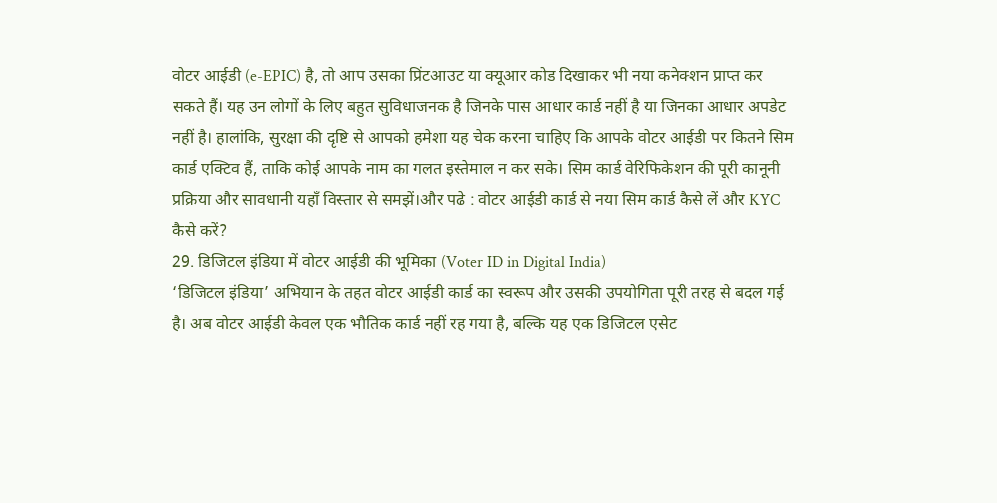वोटर आईडी (e-EPIC) है, तो आप उसका प्रिंटआउट या क्यूआर कोड दिखाकर भी नया कनेक्शन प्राप्त कर सकते हैं। यह उन लोगों के लिए बहुत सुविधाजनक है जिनके पास आधार कार्ड नहीं है या जिनका आधार अपडेट नहीं है। हालांकि, सुरक्षा की दृष्टि से आपको हमेशा यह चेक करना चाहिए कि आपके वोटर आईडी पर कितने सिम कार्ड एक्टिव हैं, ताकि कोई आपके नाम का गलत इस्तेमाल न कर सके। सिम कार्ड वेरिफिकेशन की पूरी कानूनी प्रक्रिया और सावधानी यहाँ विस्तार से समझें।और पढे : वोटर आईडी कार्ड से नया सिम कार्ड कैसे लें और KYC कैसे करें?
29. डिजिटल इंडिया में वोटर आईडी की भूमिका (Voter ID in Digital India)
‘डिजिटल इंडिया’ अभियान के तहत वोटर आईडी कार्ड का स्वरूप और उसकी उपयोगिता पूरी तरह से बदल गई है। अब वोटर आईडी केवल एक भौतिक कार्ड नहीं रह गया है, बल्कि यह एक डिजिटल एसेट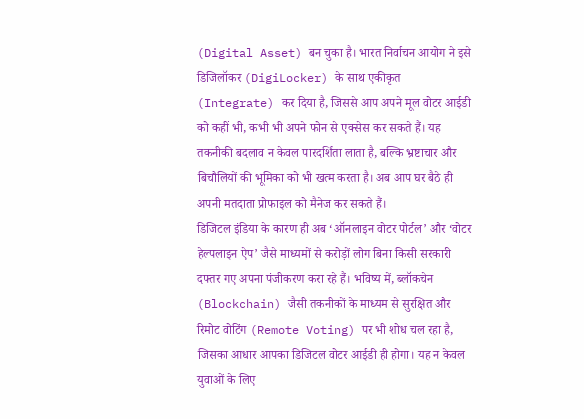(Digital Asset) बन चुका है। भारत निर्वाचन आयोग ने इसे डिजिलॉकर (DigiLocker) के साथ एकीकृत (Integrate) कर दिया है, जिससे आप अपने मूल वोटर आईडी को कहीं भी, कभी भी अपने फोन से एक्सेस कर सकते हैं। यह तकनीकी बदलाव न केवल पारदर्शिता लाता है, बल्कि भ्रष्टाचार और बिचौलियों की भूमिका को भी खत्म करता है। अब आप घर बैठे ही अपनी मतदाता प्रोफाइल को मैनेज कर सकते हैं।
डिजिटल इंडिया के कारण ही अब ‘ऑनलाइन वोटर पोर्टल’ और ‘वोटर हेल्पलाइन ऐप’ जैसे माध्यमों से करोड़ों लोग बिना किसी सरकारी दफ्तर गए अपना पंजीकरण करा रहे हैं। भविष्य में, ब्लॉकचेन (Blockchain) जैसी तकनीकों के माध्यम से सुरक्षित और रिमोट वोटिंग (Remote Voting) पर भी शोध चल रहा है, जिसका आधार आपका डिजिटल वोटर आईडी ही होगा। यह न केवल युवाओं के लिए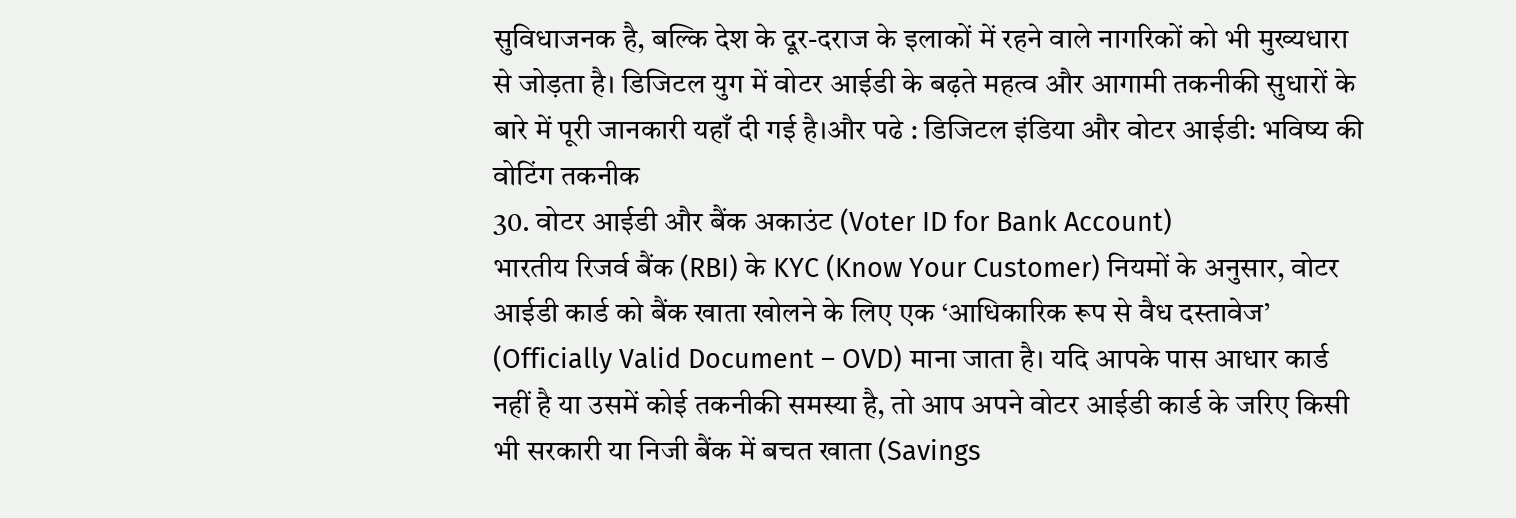सुविधाजनक है, बल्कि देश के दूर-दराज के इलाकों में रहने वाले नागरिकों को भी मुख्यधारा से जोड़ता है। डिजिटल युग में वोटर आईडी के बढ़ते महत्व और आगामी तकनीकी सुधारों के बारे में पूरी जानकारी यहाँ दी गई है।और पढे : डिजिटल इंडिया और वोटर आईडी: भविष्य की वोटिंग तकनीक
30. वोटर आईडी और बैंक अकाउंट (Voter ID for Bank Account)
भारतीय रिजर्व बैंक (RBI) के KYC (Know Your Customer) नियमों के अनुसार, वोटर आईडी कार्ड को बैंक खाता खोलने के लिए एक ‘आधिकारिक रूप से वैध दस्तावेज’ (Officially Valid Document – OVD) माना जाता है। यदि आपके पास आधार कार्ड नहीं है या उसमें कोई तकनीकी समस्या है, तो आप अपने वोटर आईडी कार्ड के जरिए किसी भी सरकारी या निजी बैंक में बचत खाता (Savings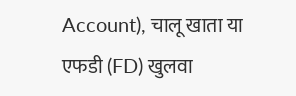Account), चालू खाता या एफडी (FD) खुलवा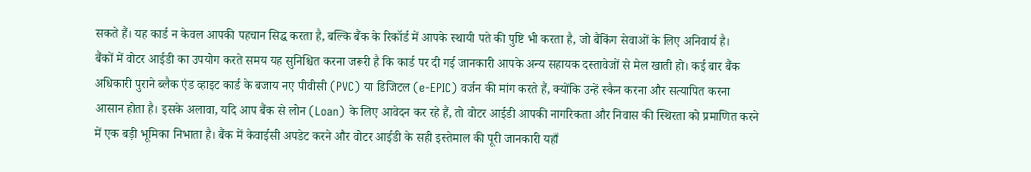सकते हैं। यह कार्ड न केवल आपकी पहचान सिद्ध करता है, बल्कि बैंक के रिकॉर्ड में आपके स्थायी पते की पुष्टि भी करता है, जो बैंकिंग सेवाओं के लिए अनिवार्य है।
बैंकों में वोटर आईडी का उपयोग करते समय यह सुनिश्चित करना जरूरी है कि कार्ड पर दी गई जानकारी आपके अन्य सहायक दस्तावेजों से मेल खाती हो। कई बार बैंक अधिकारी पुराने ब्लैक एंड व्हाइट कार्ड के बजाय नए पीवीसी (PVC) या डिजिटल (e-EPIC) वर्जन की मांग करते हैं, क्योंकि उन्हें स्कैन करना और सत्यापित करना आसान होता है। इसके अलावा, यदि आप बैंक से लोन (Loan) के लिए आवेदन कर रहे हैं, तो वोटर आईडी आपकी नागरिकता और निवास की स्थिरता को प्रमाणित करने में एक बड़ी भूमिका निभाता है। बैंक में केवाईसी अपडेट करने और वोटर आईडी के सही इस्तेमाल की पूरी जानकारी यहाँ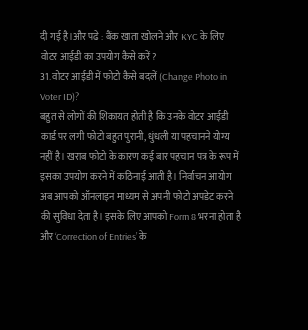दी गई है।और पढे : बैंक खाता खोलने और KYC के लिए वोटर आईडी का उपयोग कैसे करें?
31. वोटर आईडी में फोटो कैसे बदलें (Change Photo in Voter ID)?
बहुत से लोगों की शिकायत होती है कि उनके वोटर आईडी कार्ड पर लगी फोटो बहुत पुरानी, धुंधली या पहचानने योग्य नहीं है। खराब फोटो के कारण कई बार पहचान पत्र के रूप में इसका उपयोग करने में कठिनाई आती है। निर्वाचन आयोग अब आपको ऑनलाइन माध्यम से अपनी फोटो अपडेट करने की सुविधा देता है। इसके लिए आपको Form 8 भरना होता है और ‘Correction of Entries’ के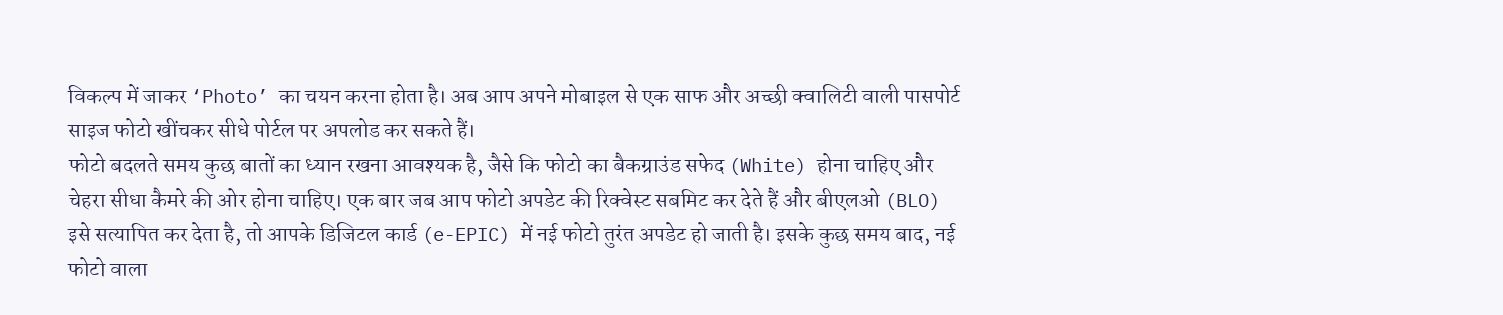विकल्प में जाकर ‘Photo’ का चयन करना होता है। अब आप अपने मोबाइल से एक साफ और अच्छी क्वालिटी वाली पासपोर्ट साइज फोटो खींचकर सीधे पोर्टल पर अपलोड कर सकते हैं।
फोटो बदलते समय कुछ बातों का ध्यान रखना आवश्यक है, जैसे कि फोटो का बैकग्राउंड सफेद (White) होना चाहिए और चेहरा सीधा कैमरे की ओर होना चाहिए। एक बार जब आप फोटो अपडेट की रिक्वेस्ट सबमिट कर देते हैं और बीएलओ (BLO) इसे सत्यापित कर देता है, तो आपके डिजिटल कार्ड (e-EPIC) में नई फोटो तुरंत अपडेट हो जाती है। इसके कुछ समय बाद, नई फोटो वाला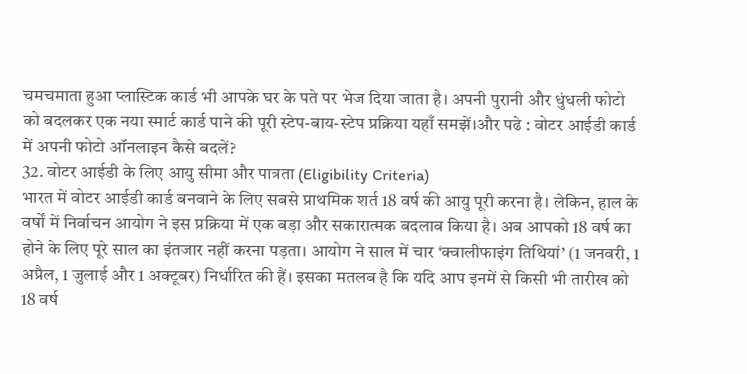चमचमाता हुआ प्लास्टिक कार्ड भी आपके घर के पते पर भेज दिया जाता है। अपनी पुरानी और धुंधली फोटो को बदलकर एक नया स्मार्ट कार्ड पाने की पूरी स्टेप-बाय-स्टेप प्रक्रिया यहाँ समझें।और पढे : वोटर आईडी कार्ड में अपनी फोटो ऑनलाइन कैसे बदलें?
32. वोटर आईडी के लिए आयु सीमा और पात्रता (Eligibility Criteria)
भारत में वोटर आईडी कार्ड बनवाने के लिए सबसे प्राथमिक शर्त 18 वर्ष की आयु पूरी करना है। लेकिन, हाल के वर्षों में निर्वाचन आयोग ने इस प्रक्रिया में एक बड़ा और सकारात्मक बदलाव किया है। अब आपको 18 वर्ष का होने के लिए पूरे साल का इंतजार नहीं करना पड़ता। आयोग ने साल में चार ‘क्वालीफाइंग तिथियां’ (1 जनवरी, 1 अप्रैल, 1 जुलाई और 1 अक्टूबर) निर्धारित की हैं। इसका मतलब है कि यदि आप इनमें से किसी भी तारीख को 18 वर्ष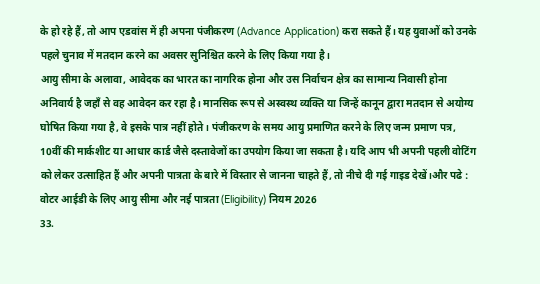के हो रहे हैं, तो आप एडवांस में ही अपना पंजीकरण (Advance Application) करा सकते हैं। यह युवाओं को उनके पहले चुनाव में मतदान करने का अवसर सुनिश्चित करने के लिए किया गया है।
आयु सीमा के अलावा, आवेदक का भारत का नागरिक होना और उस निर्वाचन क्षेत्र का सामान्य निवासी होना अनिवार्य है जहाँ से वह आवेदन कर रहा है। मानसिक रूप से अस्वस्थ व्यक्ति या जिन्हें कानून द्वारा मतदान से अयोग्य घोषित किया गया है, वे इसके पात्र नहीं होते। पंजीकरण के समय आयु प्रमाणित करने के लिए जन्म प्रमाण पत्र, 10वीं की मार्कशीट या आधार कार्ड जैसे दस्तावेजों का उपयोग किया जा सकता है। यदि आप भी अपनी पहली वोटिंग को लेकर उत्साहित हैं और अपनी पात्रता के बारे में विस्तार से जानना चाहते हैं, तो नीचे दी गई गाइड देखें।और पढे : वोटर आईडी के लिए आयु सीमा और नई पात्रता (Eligibility) नियम 2026
33.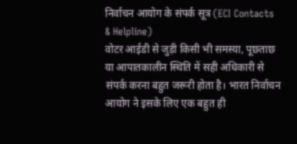निर्वाचन आयोग के संपर्क सूत्र (ECI Contacts & Helpline)
वोटर आईडी से जुड़ी किसी भी समस्या, पूछताछ या आपातकालीन स्थिति में सही अधिकारी से संपर्क करना बहुत जरूरी होता है। भारत निर्वाचन आयोग ने इसके लिए एक बहुत ही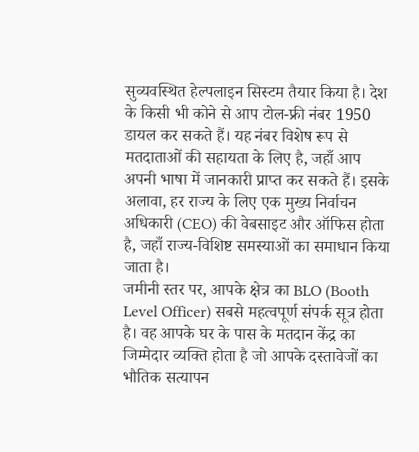सुव्यवस्थित हेल्पलाइन सिस्टम तैयार किया है। देश के किसी भी कोने से आप टोल-फ्री नंबर 1950 डायल कर सकते हैं। यह नंबर विशेष रूप से मतदाताओं की सहायता के लिए है, जहाँ आप अपनी भाषा में जानकारी प्राप्त कर सकते हैं। इसके अलावा, हर राज्य के लिए एक मुख्य निर्वाचन अधिकारी (CEO) की वेबसाइट और ऑफिस होता है, जहाँ राज्य-विशिष्ट समस्याओं का समाधान किया जाता है।
जमीनी स्तर पर, आपके क्षेत्र का BLO (Booth Level Officer) सबसे महत्वपूर्ण संपर्क सूत्र होता है। वह आपके घर के पास के मतदान केंद्र का जिम्मेदार व्यक्ति होता है जो आपके दस्तावेजों का भौतिक सत्यापन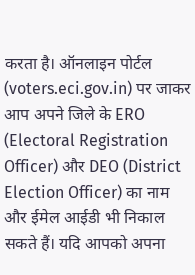करता है। ऑनलाइन पोर्टल (voters.eci.gov.in) पर जाकर आप अपने जिले के ERO (Electoral Registration Officer) और DEO (District Election Officer) का नाम और ईमेल आईडी भी निकाल सकते हैं। यदि आपको अपना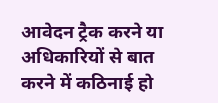आवेदन ट्रैक करने या अधिकारियों से बात करने में कठिनाई हो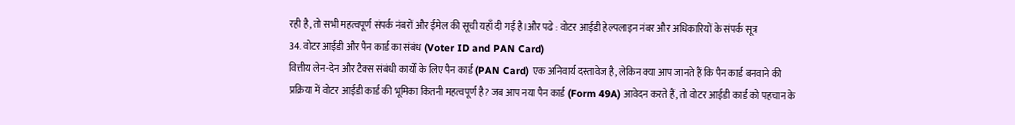रही है, तो सभी महत्वपूर्ण संपर्क नंबरों और ईमेल की सूची यहाँ दी गई है।और पढे : वोटर आईडी हेल्पलाइन नंबर और अधिकारियों के संपर्क सूत्र
34. वोटर आईडी और पैन कार्ड का संबंध (Voter ID and PAN Card)
वित्तीय लेन-देन और टैक्स संबंधी कार्यों के लिए पैन कार्ड (PAN Card) एक अनिवार्य दस्तावेज है, लेकिन क्या आप जानते हैं कि पैन कार्ड बनवाने की प्रक्रिया में वोटर आईडी कार्ड की भूमिका कितनी महत्वपूर्ण है? जब आप नया पैन कार्ड (Form 49A) आवेदन करते हैं, तो वोटर आईडी कार्ड को पहचान के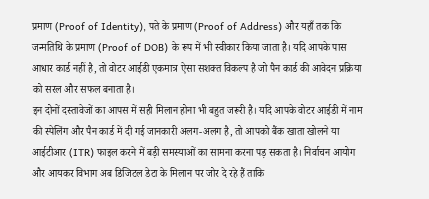प्रमाण (Proof of Identity), पते के प्रमाण (Proof of Address) और यहाँ तक कि जन्मतिथि के प्रमाण (Proof of DOB) के रूप में भी स्वीकार किया जाता है। यदि आपके पास आधार कार्ड नहीं है, तो वोटर आईडी एकमात्र ऐसा सशक्त विकल्प है जो पैन कार्ड की आवेदन प्रक्रिया को सरल और सफल बनाता है।
इन दोनों दस्तावेजों का आपस में सही मिलान होना भी बहुत जरूरी है। यदि आपके वोटर आईडी में नाम की स्पेलिंग और पैन कार्ड में दी गई जानकारी अलग-अलग है, तो आपको बैंक खाता खोलने या आईटीआर (ITR) फाइल करने में बड़ी समस्याओं का सामना करना पड़ सकता है। निर्वाचन आयोग और आयकर विभाग अब डिजिटल डेटा के मिलान पर जोर दे रहे हैं ताकि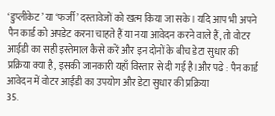‘डुप्लीकेट’ या ‘फर्जी’ दस्तावेजों को खत्म किया जा सके। यदि आप भी अपने पैन कार्ड को अपडेट करना चाहते हैं या नया आवेदन करने वाले हैं, तो वोटर आईडी का सही इस्तेमाल कैसे करें और इन दोनों के बीच डेटा सुधार की प्रक्रिया क्या है, इसकी जानकारी यहाँ विस्तार से दी गई है।और पढे : पैन कार्ड आवेदन में वोटर आईडी का उपयोग और डेटा सुधार की प्रक्रिया
35.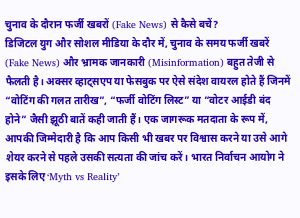चुनाव के दौरान फर्जी खबरों (Fake News) से कैसे बचें?
डिजिटल युग और सोशल मीडिया के दौर में, चुनाव के समय फर्जी खबरें (Fake News) और भ्रामक जानकारी (Misinformation) बहुत तेजी से फैलती है। अक्सर व्हाट्सएप या फेसबुक पर ऐसे संदेश वायरल होते हैं जिनमें “वोटिंग की गलत तारीख”, “फर्जी वोटिंग लिस्ट” या “वोटर आईडी बंद होने” जैसी झूठी बातें कही जाती हैं। एक जागरूक मतदाता के रूप में, आपकी जिम्मेदारी है कि आप किसी भी खबर पर विश्वास करने या उसे आगे शेयर करने से पहले उसकी सत्यता की जांच करें। भारत निर्वाचन आयोग ने इसके लिए ‘Myth vs Reality’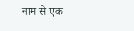नाम से एक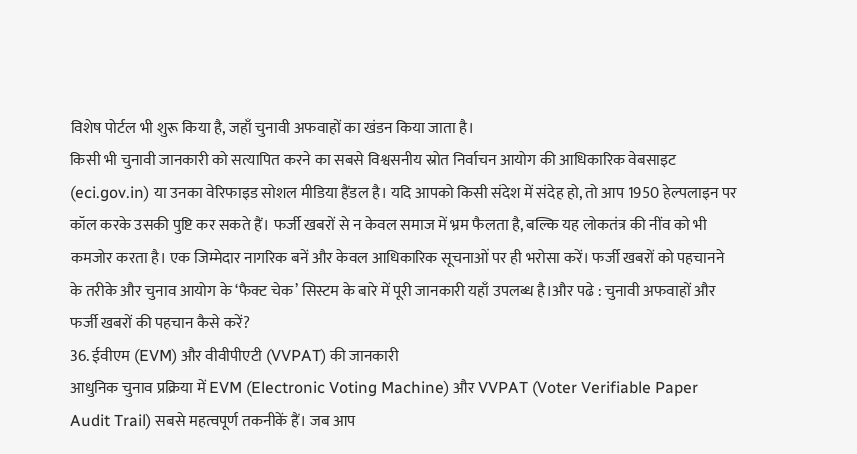विशेष पोर्टल भी शुरू किया है, जहाँ चुनावी अफवाहों का खंडन किया जाता है।
किसी भी चुनावी जानकारी को सत्यापित करने का सबसे विश्वसनीय स्रोत निर्वाचन आयोग की आधिकारिक वेबसाइट (eci.gov.in) या उनका वेरिफाइड सोशल मीडिया हैंडल है। यदि आपको किसी संदेश में संदेह हो, तो आप 1950 हेल्पलाइन पर कॉल करके उसकी पुष्टि कर सकते हैं। फर्जी खबरों से न केवल समाज में भ्रम फैलता है, बल्कि यह लोकतंत्र की नींव को भी कमजोर करता है। एक जिम्मेदार नागरिक बनें और केवल आधिकारिक सूचनाओं पर ही भरोसा करें। फर्जी खबरों को पहचानने के तरीके और चुनाव आयोग के ‘फैक्ट चेक’ सिस्टम के बारे में पूरी जानकारी यहाँ उपलब्ध है।और पढे : चुनावी अफवाहों और फर्जी खबरों की पहचान कैसे करें?
36. ईवीएम (EVM) और वीवीपीएटी (VVPAT) की जानकारी
आधुनिक चुनाव प्रक्रिया में EVM (Electronic Voting Machine) और VVPAT (Voter Verifiable Paper Audit Trail) सबसे महत्वपूर्ण तकनीकें हैं। जब आप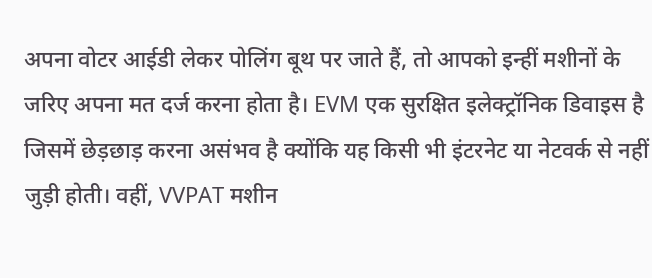अपना वोटर आईडी लेकर पोलिंग बूथ पर जाते हैं, तो आपको इन्हीं मशीनों के जरिए अपना मत दर्ज करना होता है। EVM एक सुरक्षित इलेक्ट्रॉनिक डिवाइस है जिसमें छेड़छाड़ करना असंभव है क्योंकि यह किसी भी इंटरनेट या नेटवर्क से नहीं जुड़ी होती। वहीं, VVPAT मशीन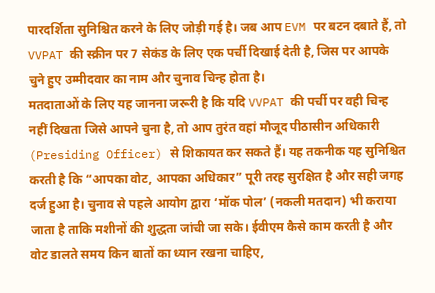पारदर्शिता सुनिश्चित करने के लिए जोड़ी गई है। जब आप EVM पर बटन दबाते हैं, तो VVPAT की स्क्रीन पर 7 सेकंड के लिए एक पर्ची दिखाई देती है, जिस पर आपके चुने हुए उम्मीदवार का नाम और चुनाव चिन्ह होता है।
मतदाताओं के लिए यह जानना जरूरी है कि यदि VVPAT की पर्ची पर वही चिन्ह नहीं दिखता जिसे आपने चुना है, तो आप तुरंत वहां मौजूद पीठासीन अधिकारी (Presiding Officer) से शिकायत कर सकते हैं। यह तकनीक यह सुनिश्चित करती है कि “आपका वोट, आपका अधिकार” पूरी तरह सुरक्षित है और सही जगह दर्ज हुआ है। चुनाव से पहले आयोग द्वारा ‘मॉक पोल’ (नकली मतदान) भी कराया जाता है ताकि मशीनों की शुद्धता जांची जा सके। ईवीएम कैसे काम करती है और वोट डालते समय किन बातों का ध्यान रखना चाहिए,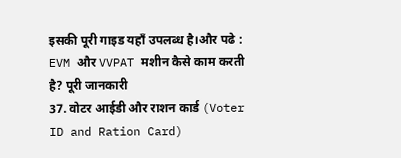इसकी पूरी गाइड यहाँ उपलब्ध है।और पढे : EVM और VVPAT मशीन कैसे काम करती है? पूरी जानकारी
37. वोटर आईडी और राशन कार्ड (Voter ID and Ration Card)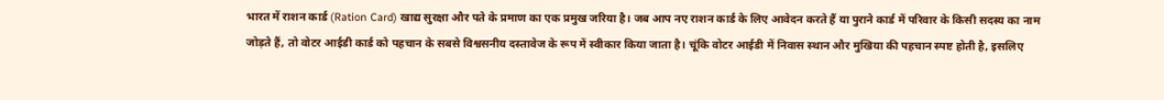भारत में राशन कार्ड (Ration Card) खाद्य सुरक्षा और पते के प्रमाण का एक प्रमुख जरिया है। जब आप नए राशन कार्ड के लिए आवेदन करते हैं या पुराने कार्ड में परिवार के किसी सदस्य का नाम जोड़ते हैं, तो वोटर आईडी कार्ड को पहचान के सबसे विश्वसनीय दस्तावेज के रूप में स्वीकार किया जाता है। चूंकि वोटर आईडी में निवास स्थान और मुखिया की पहचान स्पष्ट होती है, इसलिए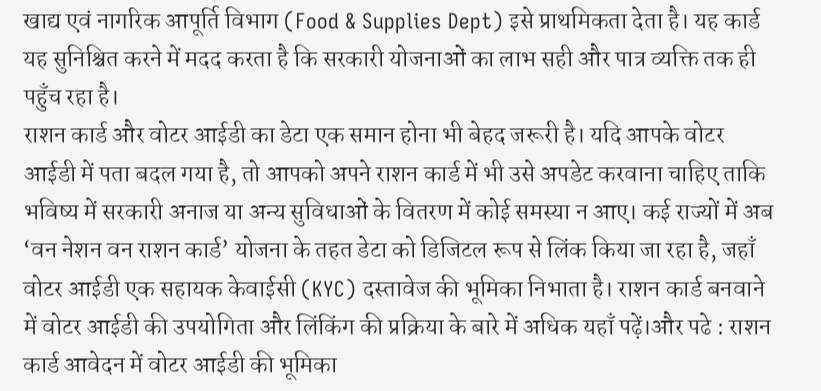खाद्य एवं नागरिक आपूर्ति विभाग (Food & Supplies Dept) इसे प्राथमिकता देता है। यह कार्ड यह सुनिश्चित करने में मदद करता है कि सरकारी योजनाओं का लाभ सही और पात्र व्यक्ति तक ही पहुँच रहा है।
राशन कार्ड और वोटर आईडी का डेटा एक समान होना भी बेहद जरूरी है। यदि आपके वोटर आईडी में पता बदल गया है, तो आपको अपने राशन कार्ड में भी उसे अपडेट करवाना चाहिए ताकि भविष्य में सरकारी अनाज या अन्य सुविधाओं के वितरण में कोई समस्या न आए। कई राज्यों में अब ‘वन नेशन वन राशन कार्ड’ योजना के तहत डेटा को डिजिटल रूप से लिंक किया जा रहा है, जहाँ वोटर आईडी एक सहायक केवाईसी (KYC) दस्तावेज की भूमिका निभाता है। राशन कार्ड बनवाने में वोटर आईडी की उपयोगिता और लिंकिंग की प्रक्रिया के बारे में अधिक यहाँ पढ़ें।और पढे : राशन कार्ड आवेदन में वोटर आईडी की भूमिका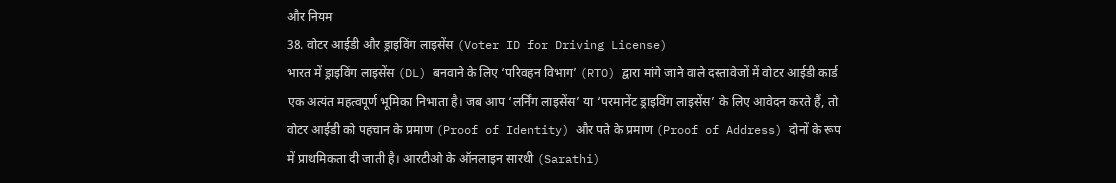और नियम
38. वोटर आईडी और ड्राइविंग लाइसेंस (Voter ID for Driving License)
भारत में ड्राइविंग लाइसेंस (DL) बनवाने के लिए ‘परिवहन विभाग’ (RTO) द्वारा मांगे जाने वाले दस्तावेजों में वोटर आईडी कार्ड एक अत्यंत महत्वपूर्ण भूमिका निभाता है। जब आप ‘लर्निंग लाइसेंस’ या ‘परमानेंट ड्राइविंग लाइसेंस’ के लिए आवेदन करते हैं, तो वोटर आईडी को पहचान के प्रमाण (Proof of Identity) और पते के प्रमाण (Proof of Address) दोनों के रूप में प्राथमिकता दी जाती है। आरटीओ के ऑनलाइन सारथी (Sarathi)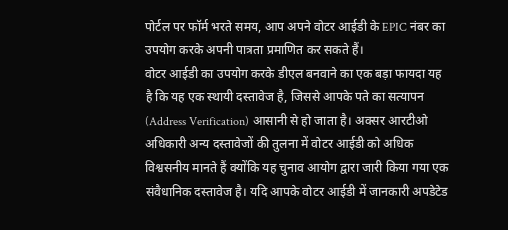पोर्टल पर फॉर्म भरते समय, आप अपने वोटर आईडी के EPIC नंबर का उपयोग करके अपनी पात्रता प्रमाणित कर सकते हैं।
वोटर आईडी का उपयोग करके डीएल बनवाने का एक बड़ा फायदा यह है कि यह एक स्थायी दस्तावेज है, जिससे आपके पते का सत्यापन (Address Verification) आसानी से हो जाता है। अक्सर आरटीओ अधिकारी अन्य दस्तावेजों की तुलना में वोटर आईडी को अधिक विश्वसनीय मानते हैं क्योंकि यह चुनाव आयोग द्वारा जारी किया गया एक संवैधानिक दस्तावेज है। यदि आपके वोटर आईडी में जानकारी अपडेटेड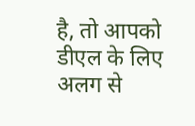है, तो आपको डीएल के लिए अलग से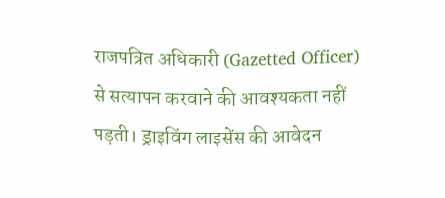राजपत्रित अधिकारी (Gazetted Officer) से सत्यापन करवाने की आवश्यकता नहीं पड़ती। ड्राइविंग लाइसेंस की आवेदन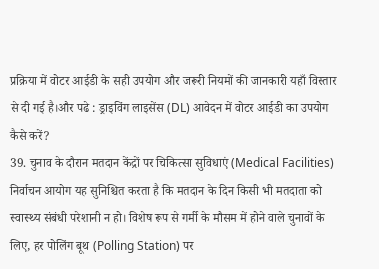प्रक्रिया में वोटर आईडी के सही उपयोग और जरूरी नियमों की जानकारी यहाँ विस्तार से दी गई है।और पढे : ड्राइविंग लाइसेंस (DL) आवेदन में वोटर आईडी का उपयोग कैसे करें?
39. चुनाव के दौरान मतदान केंद्रों पर चिकित्सा सुविधाएं (Medical Facilities)
निर्वाचन आयोग यह सुनिश्चित करता है कि मतदान के दिन किसी भी मतदाता को स्वास्थ्य संबंधी परेशानी न हो। विशेष रूप से गर्मी के मौसम में होने वाले चुनावों के लिए, हर पोलिंग बूथ (Polling Station) पर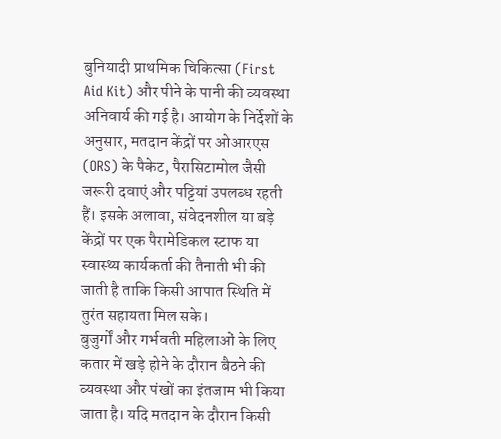बुनियादी प्राथमिक चिकित्सा (First Aid Kit) और पीने के पानी की व्यवस्था अनिवार्य की गई है। आयोग के निर्देशों के अनुसार, मतदान केंद्रों पर ओआरएस (ORS) के पैकेट, पैरासिटामोल जैसी जरूरी दवाएं और पट्टियां उपलब्ध रहती हैं। इसके अलावा, संवेदनशील या बड़े केंद्रों पर एक पैरामेडिकल स्टाफ या स्वास्थ्य कार्यकर्ता की तैनाती भी की जाती है ताकि किसी आपात स्थिति में तुरंत सहायता मिल सके।
बुजुर्गों और गर्भवती महिलाओं के लिए कतार में खड़े होने के दौरान बैठने की व्यवस्था और पंखों का इंतजाम भी किया जाता है। यदि मतदान के दौरान किसी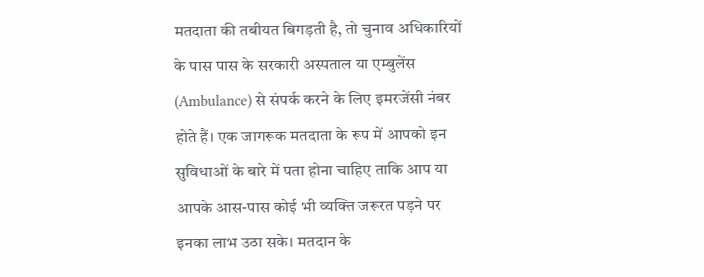मतदाता की तबीयत बिगड़ती है, तो चुनाव अधिकारियों के पास पास के सरकारी अस्पताल या एम्बुलेंस (Ambulance) से संपर्क करने के लिए इमरजेंसी नंबर होते हैं। एक जागरूक मतदाता के रूप में आपको इन सुविधाओं के बारे में पता होना चाहिए ताकि आप या आपके आस-पास कोई भी व्यक्ति जरूरत पड़ने पर इनका लाभ उठा सके। मतदान के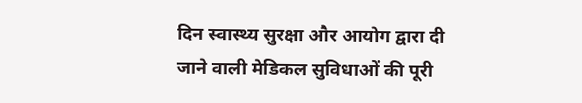दिन स्वास्थ्य सुरक्षा और आयोग द्वारा दी जाने वाली मेडिकल सुविधाओं की पूरी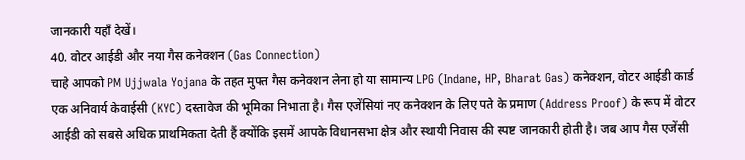जानकारी यहाँ देखें।
40. वोटर आईडी और नया गैस कनेक्शन (Gas Connection)
चाहे आपको PM Ujjwala Yojana के तहत मुफ्त गैस कनेक्शन लेना हो या सामान्य LPG (Indane, HP, Bharat Gas) कनेक्शन, वोटर आईडी कार्ड एक अनिवार्य केवाईसी (KYC) दस्तावेज की भूमिका निभाता है। गैस एजेंसियां नए कनेक्शन के लिए पते के प्रमाण (Address Proof) के रूप में वोटर आईडी को सबसे अधिक प्राथमिकता देती हैं क्योंकि इसमें आपके विधानसभा क्षेत्र और स्थायी निवास की स्पष्ट जानकारी होती है। जब आप गैस एजेंसी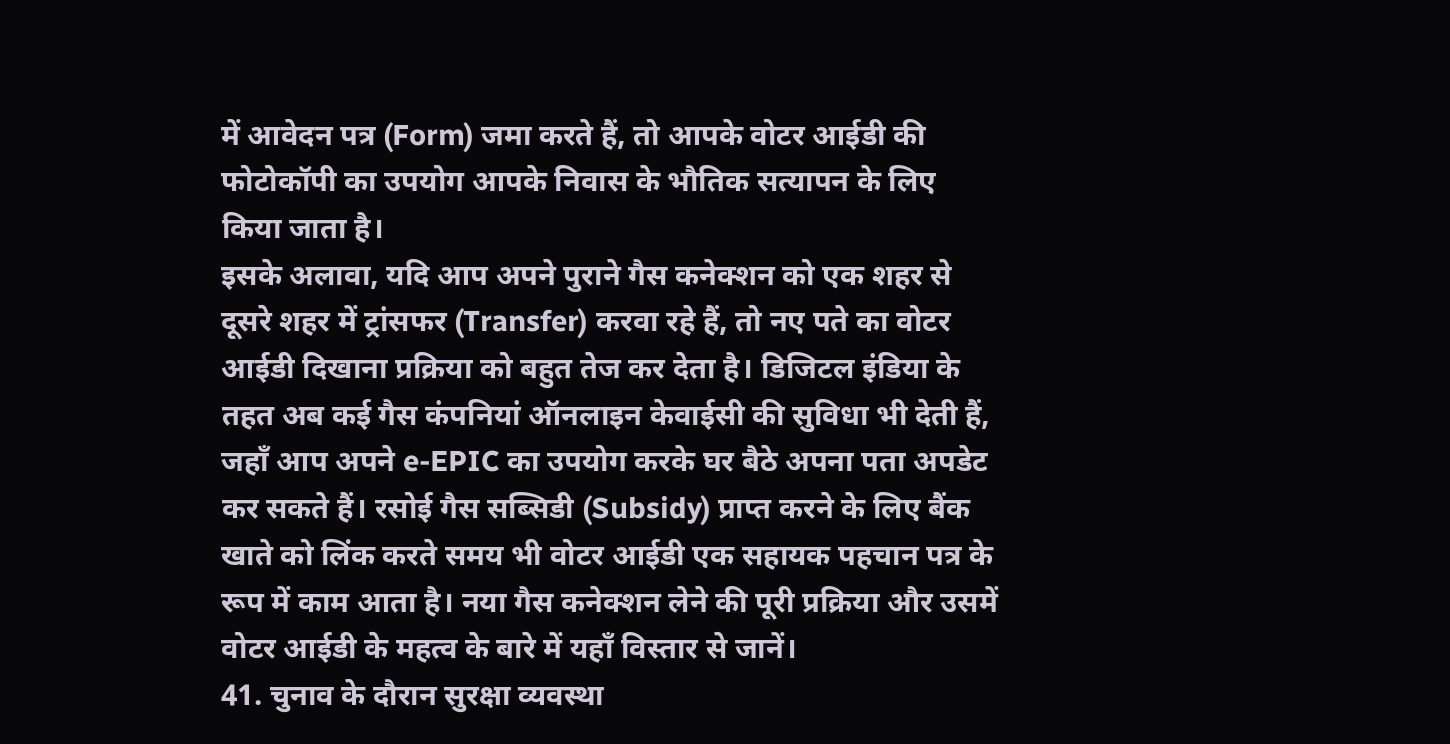में आवेदन पत्र (Form) जमा करते हैं, तो आपके वोटर आईडी की फोटोकॉपी का उपयोग आपके निवास के भौतिक सत्यापन के लिए किया जाता है।
इसके अलावा, यदि आप अपने पुराने गैस कनेक्शन को एक शहर से दूसरे शहर में ट्रांसफर (Transfer) करवा रहे हैं, तो नए पते का वोटर आईडी दिखाना प्रक्रिया को बहुत तेज कर देता है। डिजिटल इंडिया के तहत अब कई गैस कंपनियां ऑनलाइन केवाईसी की सुविधा भी देती हैं, जहाँ आप अपने e-EPIC का उपयोग करके घर बैठे अपना पता अपडेट कर सकते हैं। रसोई गैस सब्सिडी (Subsidy) प्राप्त करने के लिए बैंक खाते को लिंक करते समय भी वोटर आईडी एक सहायक पहचान पत्र के रूप में काम आता है। नया गैस कनेक्शन लेने की पूरी प्रक्रिया और उसमें वोटर आईडी के महत्व के बारे में यहाँ विस्तार से जानें।
41. चुनाव के दौरान सुरक्षा व्यवस्था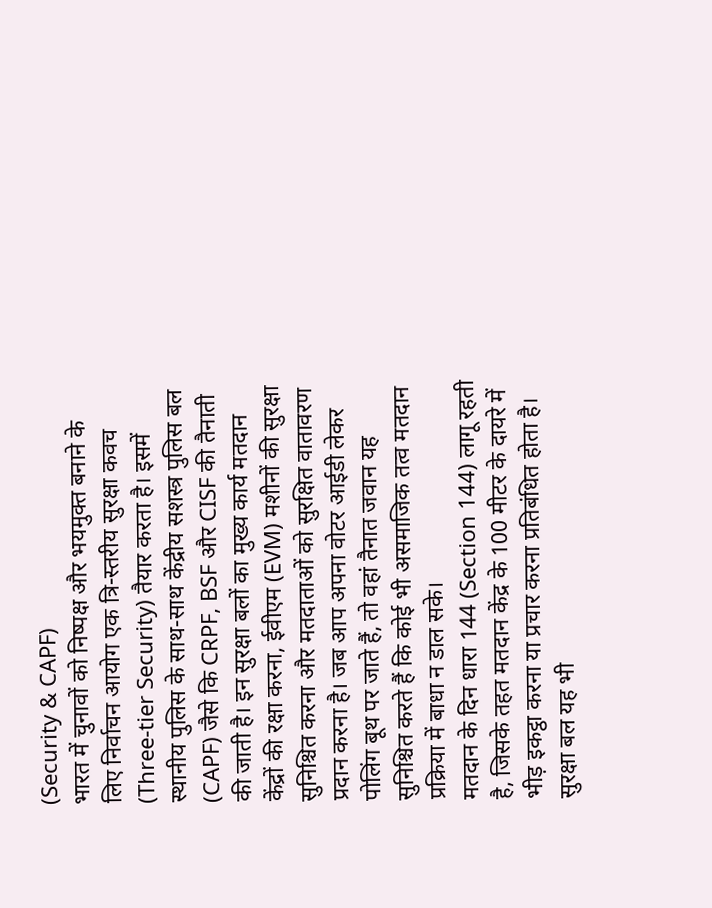(Security & CAPF)
भारत में चुनावों को निष्पक्ष और भयमुक्त बनाने के लिए निर्वाचन आयोग एक त्रि-स्तरीय सुरक्षा कवच (Three-tier Security) तैयार करता है। इसमें स्थानीय पुलिस के साथ-साथ केंद्रीय सशस्त्र पुलिस बल (CAPF) जैसे कि CRPF, BSF और CISF की तैनाती की जाती है। इन सुरक्षा बलों का मुख्य कार्य मतदान केंद्रों की रक्षा करना, ईवीएम (EVM) मशीनों की सुरक्षा सुनिश्चित करना और मतदाताओं को सुरक्षित वातावरण प्रदान करना है। जब आप अपना वोटर आईडी लेकर पोलिंग बूथ पर जाते हैं, तो वहां तैनात जवान यह सुनिश्चित करते हैं कि कोई भी असमाजिक तत्व मतदान प्रक्रिया में बाधा न डाल सके।
मतदान के दिन धारा 144 (Section 144) लागू रहती है, जिसके तहत मतदान केंद्र के 100 मीटर के दायरे में भीड़ इकट्ठा करना या प्रचार करना प्रतिबंधित होता है। सुरक्षा बल यह भी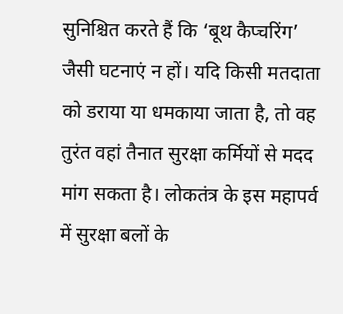सुनिश्चित करते हैं कि ‘बूथ कैप्चरिंग’ जैसी घटनाएं न हों। यदि किसी मतदाता को डराया या धमकाया जाता है, तो वह तुरंत वहां तैनात सुरक्षा कर्मियों से मदद मांग सकता है। लोकतंत्र के इस महापर्व में सुरक्षा बलों के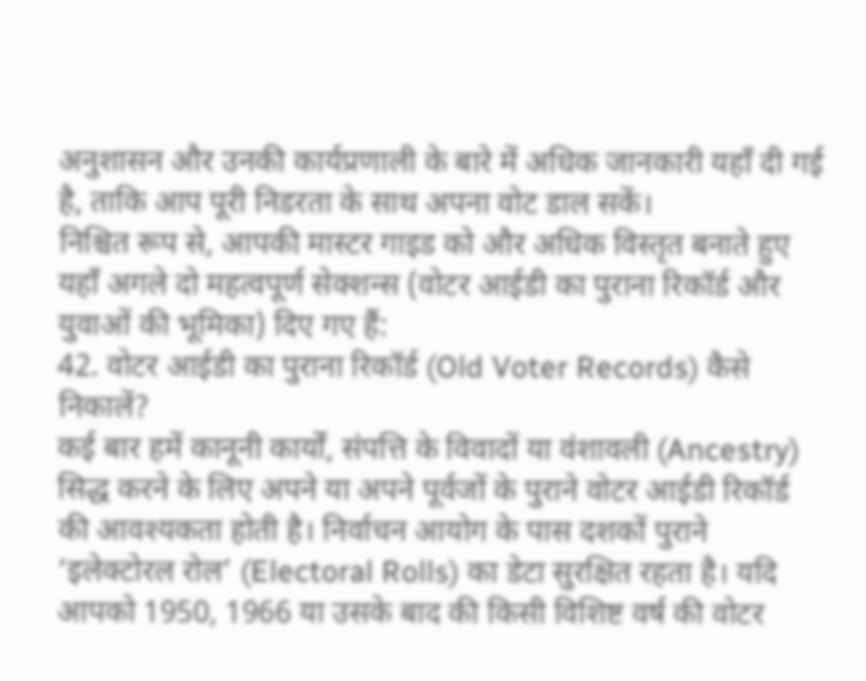अनुशासन और उनकी कार्यप्रणाली के बारे में अधिक जानकारी यहाँ दी गई है, ताकि आप पूरी निडरता के साथ अपना वोट डाल सकें।
निश्चित रूप से, आपकी मास्टर गाइड को और अधिक विस्तृत बनाते हुए यहाँ अगले दो महत्वपूर्ण सेक्शन्स (वोटर आईडी का पुराना रिकॉर्ड और युवाओं की भूमिका) दिए गए हैं:
42. वोटर आईडी का पुराना रिकॉर्ड (Old Voter Records) कैसे निकालें?
कई बार हमें कानूनी कार्यों, संपत्ति के विवादों या वंशावली (Ancestry) सिद्ध करने के लिए अपने या अपने पूर्वजों के पुराने वोटर आईडी रिकॉर्ड की आवश्यकता होती है। निर्वाचन आयोग के पास दशकों पुराने ‘इलेक्टोरल रोल’ (Electoral Rolls) का डेटा सुरक्षित रहता है। यदि आपको 1950, 1966 या उसके बाद की किसी विशिष्ट वर्ष की वोटर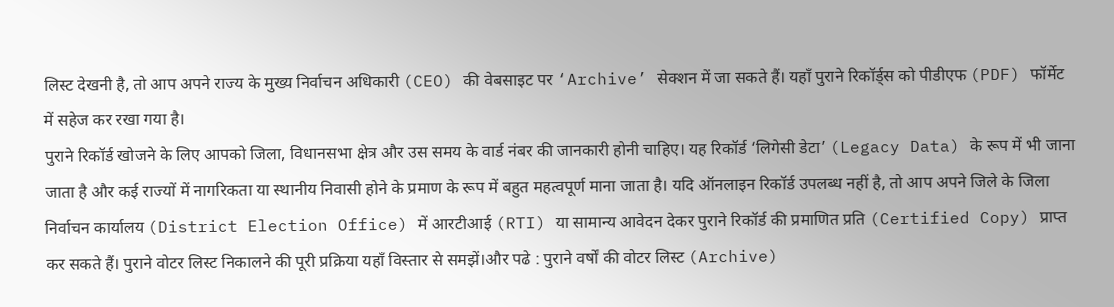लिस्ट देखनी है, तो आप अपने राज्य के मुख्य निर्वाचन अधिकारी (CEO) की वेबसाइट पर ‘Archive’ सेक्शन में जा सकते हैं। यहाँ पुराने रिकॉर्ड्स को पीडीएफ (PDF) फॉर्मेट में सहेज कर रखा गया है।
पुराने रिकॉर्ड खोजने के लिए आपको जिला, विधानसभा क्षेत्र और उस समय के वार्ड नंबर की जानकारी होनी चाहिए। यह रिकॉर्ड ‘लिगेसी डेटा’ (Legacy Data) के रूप में भी जाना जाता है और कई राज्यों में नागरिकता या स्थानीय निवासी होने के प्रमाण के रूप में बहुत महत्वपूर्ण माना जाता है। यदि ऑनलाइन रिकॉर्ड उपलब्ध नहीं है, तो आप अपने जिले के जिला निर्वाचन कार्यालय (District Election Office) में आरटीआई (RTI) या सामान्य आवेदन देकर पुराने रिकॉर्ड की प्रमाणित प्रति (Certified Copy) प्राप्त कर सकते हैं। पुराने वोटर लिस्ट निकालने की पूरी प्रक्रिया यहाँ विस्तार से समझें।और पढे : पुराने वर्षों की वोटर लिस्ट (Archive)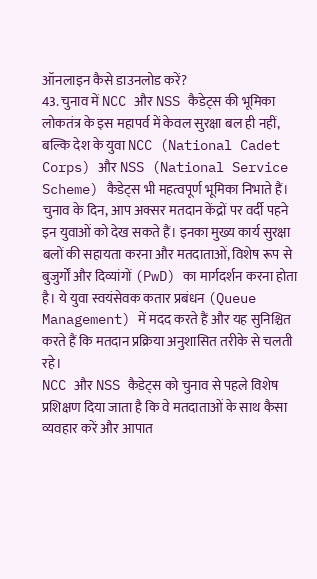ऑनलाइन कैसे डाउनलोड करें?
43. चुनाव में NCC और NSS कैडेट्स की भूमिका
लोकतंत्र के इस महापर्व में केवल सुरक्षा बल ही नहीं, बल्कि देश के युवा NCC (National Cadet Corps) और NSS (National Service Scheme) कैडेट्स भी महत्वपूर्ण भूमिका निभाते हैं। चुनाव के दिन, आप अक्सर मतदान केंद्रों पर वर्दी पहने इन युवाओं को देख सकते हैं। इनका मुख्य कार्य सुरक्षा बलों की सहायता करना और मतदाताओं, विशेष रूप से बुजुर्गों और दिव्यांगों (PwD) का मार्गदर्शन करना होता है। ये युवा स्वयंसेवक कतार प्रबंधन (Queue Management) में मदद करते हैं और यह सुनिश्चित करते हैं कि मतदान प्रक्रिया अनुशासित तरीके से चलती रहे।
NCC और NSS कैडेट्स को चुनाव से पहले विशेष प्रशिक्षण दिया जाता है कि वे मतदाताओं के साथ कैसा व्यवहार करें और आपात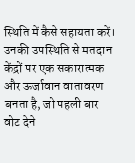स्थिति में कैसे सहायता करें। उनकी उपस्थिति से मतदान केंद्रों पर एक सकारात्मक और ऊर्जावान वातावरण बनता है, जो पहली बार वोट देने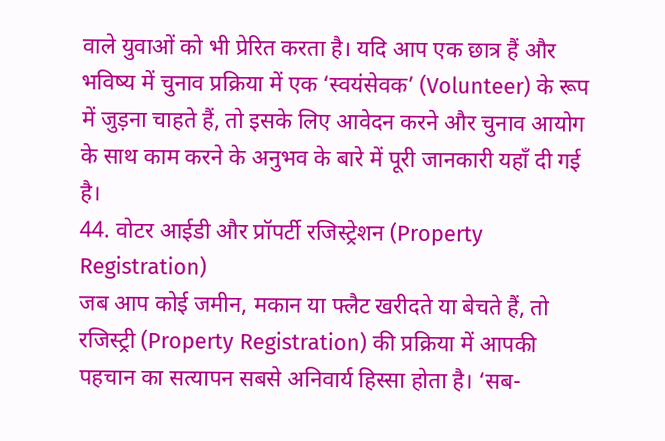वाले युवाओं को भी प्रेरित करता है। यदि आप एक छात्र हैं और भविष्य में चुनाव प्रक्रिया में एक ‘स्वयंसेवक’ (Volunteer) के रूप में जुड़ना चाहते हैं, तो इसके लिए आवेदन करने और चुनाव आयोग के साथ काम करने के अनुभव के बारे में पूरी जानकारी यहाँ दी गई है।
44. वोटर आईडी और प्रॉपर्टी रजिस्ट्रेशन (Property Registration)
जब आप कोई जमीन, मकान या फ्लैट खरीदते या बेचते हैं, तो रजिस्ट्री (Property Registration) की प्रक्रिया में आपकी पहचान का सत्यापन सबसे अनिवार्य हिस्सा होता है। ‘सब-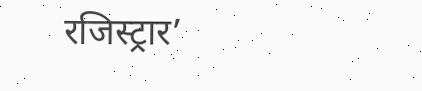रजिस्ट्रार’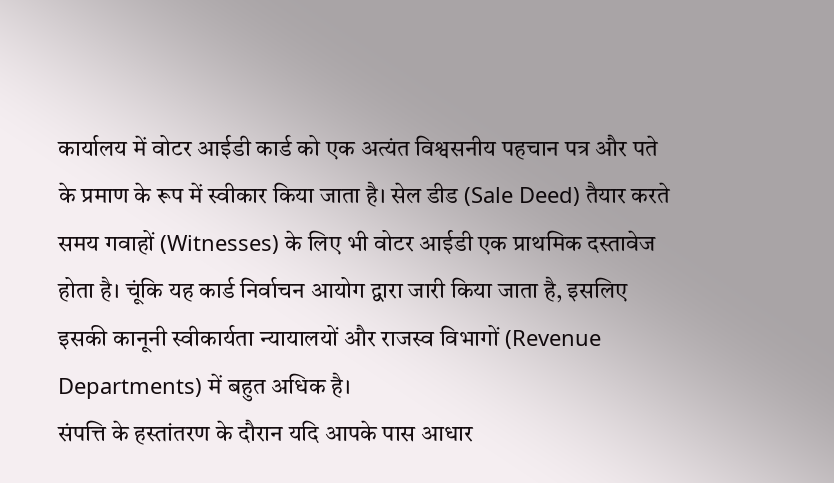कार्यालय में वोटर आईडी कार्ड को एक अत्यंत विश्वसनीय पहचान पत्र और पते के प्रमाण के रूप में स्वीकार किया जाता है। सेल डीड (Sale Deed) तैयार करते समय गवाहों (Witnesses) के लिए भी वोटर आईडी एक प्राथमिक दस्तावेज होता है। चूंकि यह कार्ड निर्वाचन आयोग द्वारा जारी किया जाता है, इसलिए इसकी कानूनी स्वीकार्यता न्यायालयों और राजस्व विभागों (Revenue Departments) में बहुत अधिक है।
संपत्ति के हस्तांतरण के दौरान यदि आपके पास आधार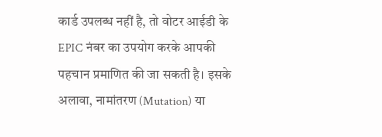कार्ड उपलब्ध नहीं है, तो वोटर आईडी के EPIC नंबर का उपयोग करके आपकी पहचान प्रमाणित की जा सकती है। इसके अलावा, नामांतरण (Mutation) या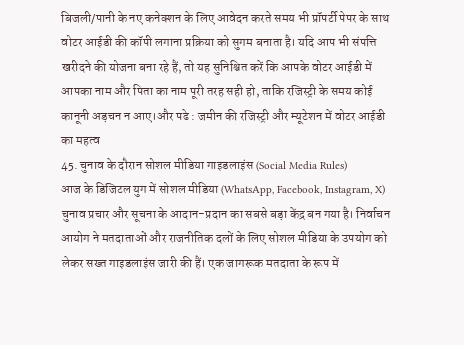बिजली/पानी के नए कनेक्शन के लिए आवेदन करते समय भी प्रॉपर्टी पेपर के साथ वोटर आईडी की कॉपी लगाना प्रक्रिया को सुगम बनाता है। यदि आप भी संपत्ति खरीदने की योजना बना रहे हैं, तो यह सुनिश्चित करें कि आपके वोटर आईडी में आपका नाम और पिता का नाम पूरी तरह सही हो, ताकि रजिस्ट्री के समय कोई कानूनी अड़चन न आए।और पढे : जमीन की रजिस्ट्री और म्यूटेशन में वोटर आईडी का महत्व
45. चुनाव के दौरान सोशल मीडिया गाइडलाइंस (Social Media Rules)
आज के डिजिटल युग में सोशल मीडिया (WhatsApp, Facebook, Instagram, X) चुनाव प्रचार और सूचना के आदान-प्रदान का सबसे बड़ा केंद्र बन गया है। निर्वाचन आयोग ने मतदाताओं और राजनीतिक दलों के लिए सोशल मीडिया के उपयोग को लेकर सख्त गाइडलाइंस जारी की हैं। एक जागरूक मतदाता के रूप में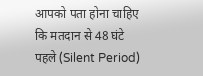आपको पता होना चाहिए कि मतदान से 48 घंटे पहले (Silent Period)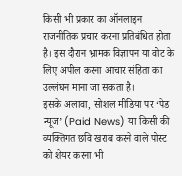किसी भी प्रकार का ऑनलाइन राजनीतिक प्रचार करना प्रतिबंधित होता है। इस दौरान भ्रामक विज्ञापन या वोट के लिए अपील करना आचार संहिता का उल्लंघन माना जा सकता है।
इसके अलावा, सोशल मीडिया पर ‘पेड न्यूज’ (Paid News) या किसी की व्यक्तिगत छवि खराब करने वाले पोस्ट को शेयर करना भी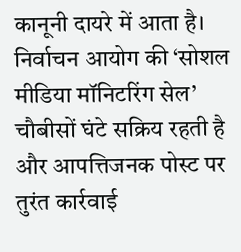कानूनी दायरे में आता है। निर्वाचन आयोग की ‘सोशल मीडिया मॉनिटरिंग सेल’ चौबीसों घंटे सक्रिय रहती है और आपत्तिजनक पोस्ट पर तुरंत कार्रवाई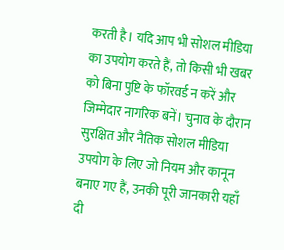करती है। यदि आप भी सोशल मीडिया का उपयोग करते हैं, तो किसी भी खबर को बिना पुष्टि के फॉरवर्ड न करें और जिम्मेदार नागरिक बनें। चुनाव के दौरान सुरक्षित और नैतिक सोशल मीडिया उपयोग के लिए जो नियम और कानून बनाए गए हैं, उनकी पूरी जानकारी यहाँ दी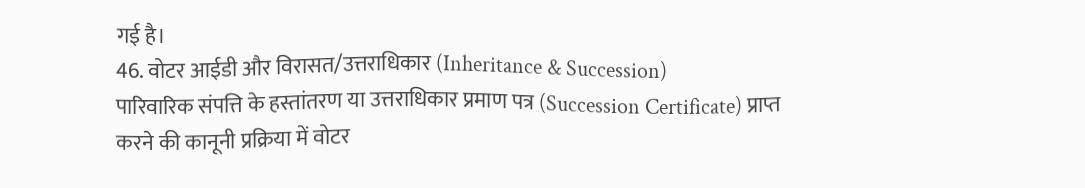गई है।
46. वोटर आईडी और विरासत/उत्तराधिकार (Inheritance & Succession)
पारिवारिक संपत्ति के हस्तांतरण या उत्तराधिकार प्रमाण पत्र (Succession Certificate) प्राप्त करने की कानूनी प्रक्रिया में वोटर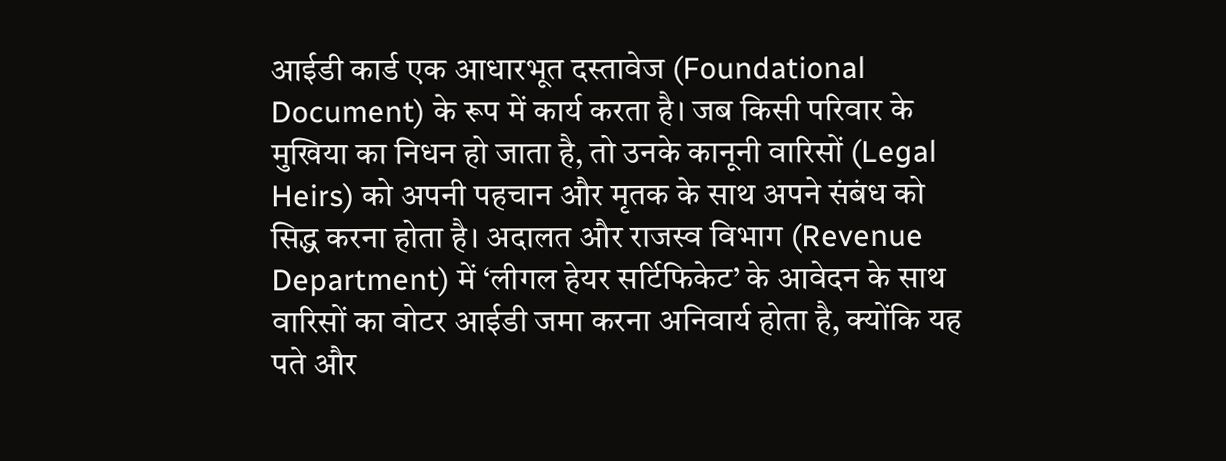आईडी कार्ड एक आधारभूत दस्तावेज (Foundational Document) के रूप में कार्य करता है। जब किसी परिवार के मुखिया का निधन हो जाता है, तो उनके कानूनी वारिसों (Legal Heirs) को अपनी पहचान और मृतक के साथ अपने संबंध को सिद्ध करना होता है। अदालत और राजस्व विभाग (Revenue Department) में ‘लीगल हेयर सर्टिफिकेट’ के आवेदन के साथ वारिसों का वोटर आईडी जमा करना अनिवार्य होता है, क्योंकि यह पते और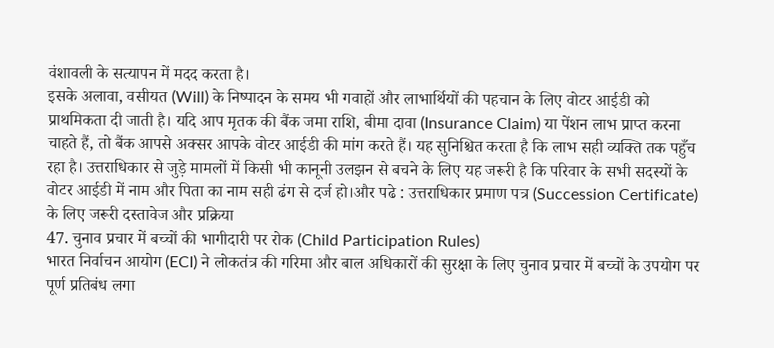वंशावली के सत्यापन में मदद करता है।
इसके अलावा, वसीयत (Will) के निष्पादन के समय भी गवाहों और लाभार्थियों की पहचान के लिए वोटर आईडी को प्राथमिकता दी जाती है। यदि आप मृतक की बैंक जमा राशि, बीमा दावा (Insurance Claim) या पेंशन लाभ प्राप्त करना चाहते हैं, तो बैंक आपसे अक्सर आपके वोटर आईडी की मांग करते हैं। यह सुनिश्चित करता है कि लाभ सही व्यक्ति तक पहुँच रहा है। उत्तराधिकार से जुड़े मामलों में किसी भी कानूनी उलझन से बचने के लिए यह जरूरी है कि परिवार के सभी सदस्यों के वोटर आईडी में नाम और पिता का नाम सही ढंग से दर्ज हो।और पढे : उत्तराधिकार प्रमाण पत्र (Succession Certificate) के लिए जरूरी दस्तावेज और प्रक्रिया
47. चुनाव प्रचार में बच्चों की भागीदारी पर रोक (Child Participation Rules)
भारत निर्वाचन आयोग (ECI) ने लोकतंत्र की गरिमा और बाल अधिकारों की सुरक्षा के लिए चुनाव प्रचार में बच्चों के उपयोग पर पूर्ण प्रतिबंध लगा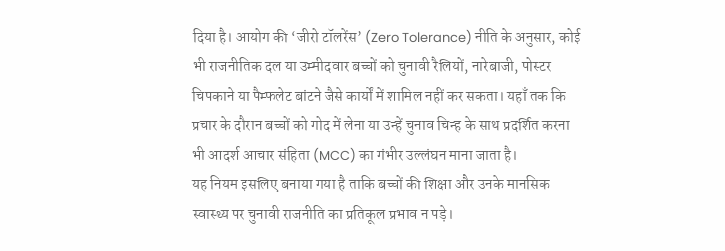दिया है। आयोग की ‘जीरो टॉलरेंस’ (Zero Tolerance) नीति के अनुसार, कोई भी राजनीतिक दल या उम्मीदवार बच्चों को चुनावी रैलियों, नारेबाजी, पोस्टर चिपकाने या पैम्फलेट बांटने जैसे कार्यों में शामिल नहीं कर सकता। यहाँ तक कि प्रचार के दौरान बच्चों को गोद में लेना या उन्हें चुनाव चिन्ह के साथ प्रदर्शित करना भी आदर्श आचार संहिता (MCC) का गंभीर उल्लंघन माना जाता है।
यह नियम इसलिए बनाया गया है ताकि बच्चों की शिक्षा और उनके मानसिक स्वास्थ्य पर चुनावी राजनीति का प्रतिकूल प्रभाव न पड़े।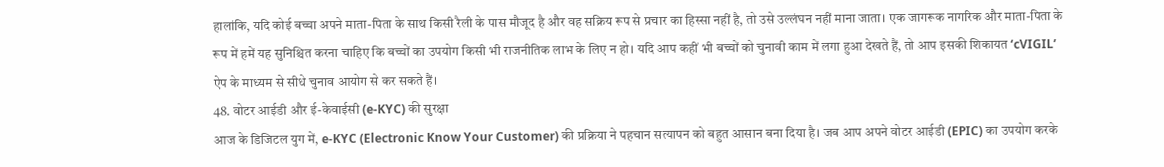हालांकि, यदि कोई बच्चा अपने माता-पिता के साथ किसी रैली के पास मौजूद है और वह सक्रिय रूप से प्रचार का हिस्सा नहीं है, तो उसे उल्लंघन नहीं माना जाता। एक जागरूक नागरिक और माता-पिता के रूप में हमें यह सुनिश्चित करना चाहिए कि बच्चों का उपयोग किसी भी राजनीतिक लाभ के लिए न हो। यदि आप कहीं भी बच्चों को चुनावी काम में लगा हुआ देखते हैं, तो आप इसकी शिकायत ‘cVIGIL’ ऐप के माध्यम से सीधे चुनाव आयोग से कर सकते हैं।
48. वोटर आईडी और ई-केवाईसी (e-KYC) की सुरक्षा
आज के डिजिटल युग में, e-KYC (Electronic Know Your Customer) की प्रक्रिया ने पहचान सत्यापन को बहुत आसान बना दिया है। जब आप अपने वोटर आईडी (EPIC) का उपयोग करके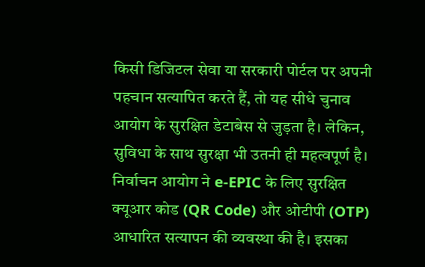किसी डिजिटल सेवा या सरकारी पोर्टल पर अपनी पहचान सत्यापित करते हैं, तो यह सीधे चुनाव आयोग के सुरक्षित डेटाबेस से जुड़ता है। लेकिन, सुविधा के साथ सुरक्षा भी उतनी ही महत्वपूर्ण है। निर्वाचन आयोग ने e-EPIC के लिए सुरक्षित क्यूआर कोड (QR Code) और ओटीपी (OTP) आधारित सत्यापन की व्यवस्था की है। इसका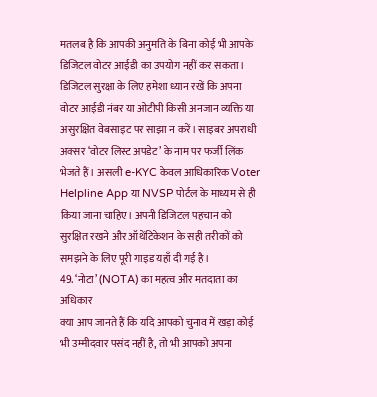मतलब है कि आपकी अनुमति के बिना कोई भी आपके डिजिटल वोटर आईडी का उपयोग नहीं कर सकता।
डिजिटल सुरक्षा के लिए हमेशा ध्यान रखें कि अपना वोटर आईडी नंबर या ओटीपी किसी अनजान व्यक्ति या असुरक्षित वेबसाइट पर साझा न करें। साइबर अपराधी अक्सर ‘वोटर लिस्ट अपडेट’ के नाम पर फर्जी लिंक भेजते हैं। असली e-KYC केवल आधिकारिक Voter Helpline App या NVSP पोर्टल के माध्यम से ही किया जाना चाहिए। अपनी डिजिटल पहचान को सुरक्षित रखने और ऑथेंटिकेशन के सही तरीकों को समझने के लिए पूरी गाइड यहाँ दी गई है।
49. ‘नोटा’ (NOTA) का महत्व और मतदाता का अधिकार
क्या आप जानते हैं कि यदि आपको चुनाव में खड़ा कोई भी उम्मीदवार पसंद नहीं है, तो भी आपको अपना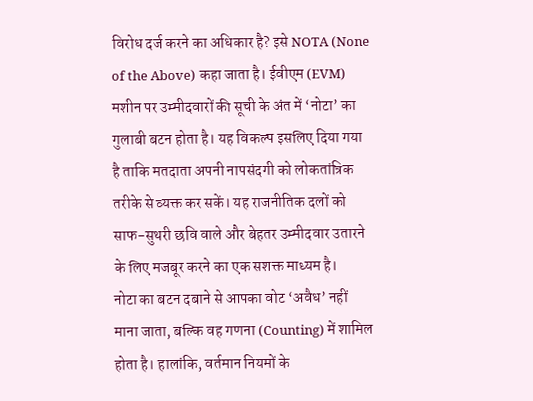विरोध दर्ज करने का अधिकार है? इसे NOTA (None of the Above) कहा जाता है। ईवीएम (EVM) मशीन पर उम्मीदवारों की सूची के अंत में ‘नोटा’ का गुलाबी बटन होता है। यह विकल्प इसलिए दिया गया है ताकि मतदाता अपनी नापसंदगी को लोकतांत्रिक तरीके से व्यक्त कर सकें। यह राजनीतिक दलों को साफ-सुथरी छवि वाले और बेहतर उम्मीदवार उतारने के लिए मजबूर करने का एक सशक्त माध्यम है।
नोटा का बटन दबाने से आपका वोट ‘अवैध’ नहीं माना जाता, बल्कि वह गणना (Counting) में शामिल होता है। हालांकि, वर्तमान नियमों के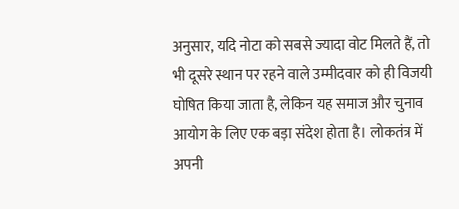अनुसार, यदि नोटा को सबसे ज्यादा वोट मिलते हैं, तो भी दूसरे स्थान पर रहने वाले उम्मीदवार को ही विजयी घोषित किया जाता है, लेकिन यह समाज और चुनाव आयोग के लिए एक बड़ा संदेश होता है। लोकतंत्र में अपनी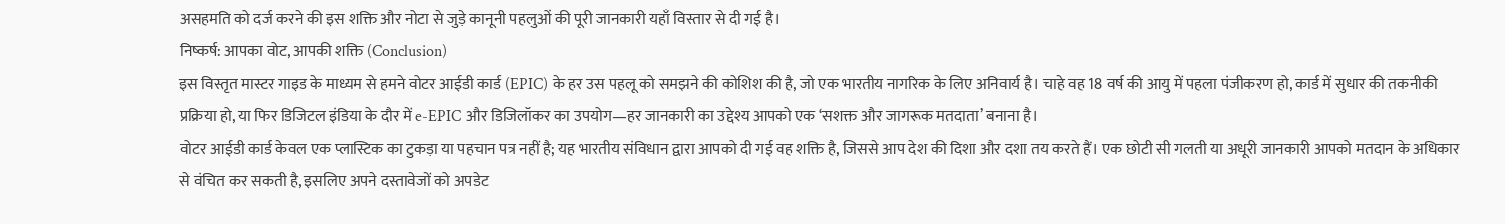असहमति को दर्ज करने की इस शक्ति और नोटा से जुड़े कानूनी पहलुओं की पूरी जानकारी यहाँ विस्तार से दी गई है।
निष्कर्ष: आपका वोट, आपकी शक्ति (Conclusion)
इस विस्तृत मास्टर गाइड के माध्यम से हमने वोटर आईडी कार्ड (EPIC) के हर उस पहलू को समझने की कोशिश की है, जो एक भारतीय नागरिक के लिए अनिवार्य है। चाहे वह 18 वर्ष की आयु में पहला पंजीकरण हो, कार्ड में सुधार की तकनीकी प्रक्रिया हो, या फिर डिजिटल इंडिया के दौर में e-EPIC और डिजिलॉकर का उपयोग—हर जानकारी का उद्देश्य आपको एक ‘सशक्त और जागरूक मतदाता’ बनाना है।
वोटर आईडी कार्ड केवल एक प्लास्टिक का टुकड़ा या पहचान पत्र नहीं है; यह भारतीय संविधान द्वारा आपको दी गई वह शक्ति है, जिससे आप देश की दिशा और दशा तय करते हैं। एक छोटी सी गलती या अधूरी जानकारी आपको मतदान के अधिकार से वंचित कर सकती है, इसलिए अपने दस्तावेजों को अपडेट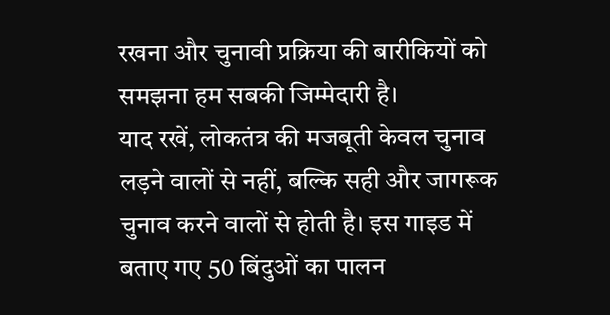रखना और चुनावी प्रक्रिया की बारीकियों को समझना हम सबकी जिम्मेदारी है।
याद रखें, लोकतंत्र की मजबूती केवल चुनाव लड़ने वालों से नहीं, बल्कि सही और जागरूक चुनाव करने वालों से होती है। इस गाइड में बताए गए 50 बिंदुओं का पालन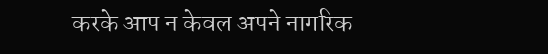करके आप न केवल अपने नागरिक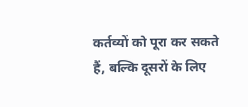कर्तव्यों को पूरा कर सकते हैं, बल्कि दूसरों के लिए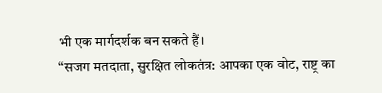भी एक मार्गदर्शक बन सकते हैं।
“सजग मतदाता, सुरक्षित लोकतंत्र: आपका एक वोट, राष्ट्र का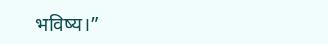भविष्य।”